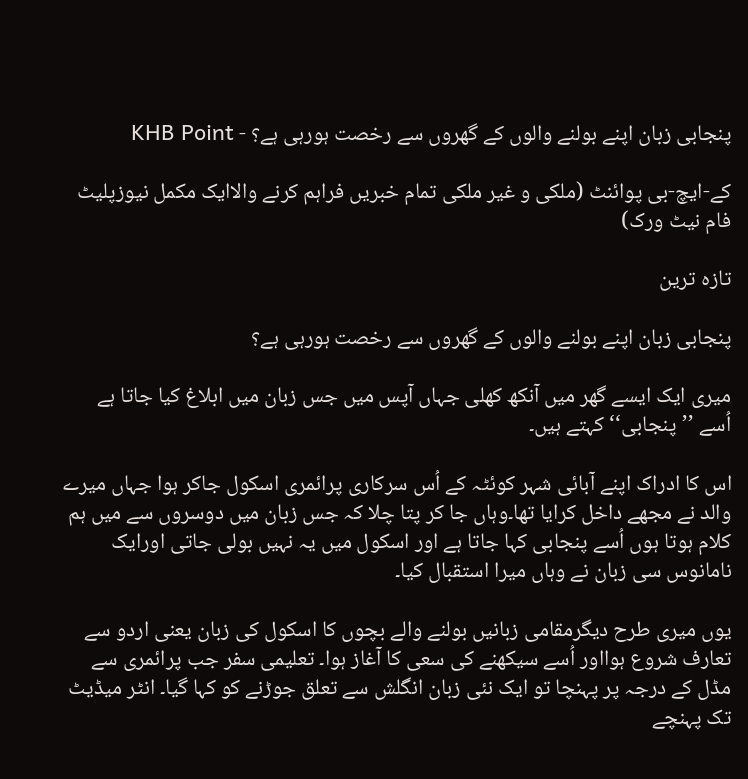پنجابی زبان اپنے بولنے والوں کے گھروں سے رخصت ہورہی ہے؟ - KHB Point

کے-ایچ-بی پوائنٹ (ملکی و غیر ملکی تمام خبریں فراہم کرنے والاایک مکمل نیوزپلیٹ فام نیٹ ورک)

تازہ ترین

پنجابی زبان اپنے بولنے والوں کے گھروں سے رخصت ہورہی ہے؟

میری ایک ایسے گھر میں آنکھ کھلی جہاں آپس میں جس زبان میں ابلاغ کیا جاتا ہے اُسے ’’پنجابی‘‘ کہتے ہیں۔

اس کا ادراک اپنے آبائی شہر کوئٹہ کے اُس سرکاری پرائمری اسکول جاکر ہوا جہاں میرے والد نے مجھے داخل کرایا تھا۔وہاں جا کر پتا چلا کہ جس زبان میں دوسروں سے میں ہم کلام ہوتا ہوں اُسے پنجابی کہا جاتا ہے اور اسکول میں یہ نہیں بولی جاتی اورایک نامانوس سی زبان نے وہاں میرا استقبال کیا۔

یوں میری طرح دیگرمقامی زبانیں بولنے والے بچوں کا اسکول کی زبان یعنی اردو سے تعارف شروع ہوااور اُسے سیکھنے کی سعی کا آغاز ہوا۔ تعلیمی سفر جب پرائمری سے مڈل کے درجہ پر پہنچا تو ایک نئی زبان انگلش سے تعلق جوڑنے کو کہا گیا۔ انٹر میڈیٹ تک پہنچے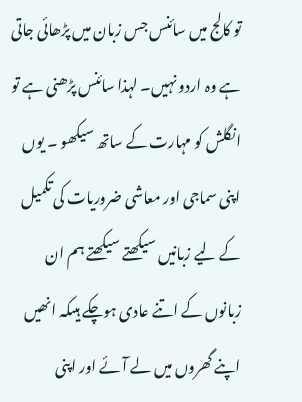تو کالج میں سائنس جس زبان میں پڑھائی جاتی ہے وہ اردو نہیں۔ لہذا سائنس پڑھنی ہے تو انگلش کو مہارت کے ساتھ سیکھو ۔ یوں اپنی سماجی اور معاشی ضروریات کی تکمیل کے لیے زبانیں سیکھتے سیکھتے ہم ان زبانوں کے اتنے عادی ہوچکے ہیںکہ انھیں اپنے گھروں میں لے آئے اور اپنی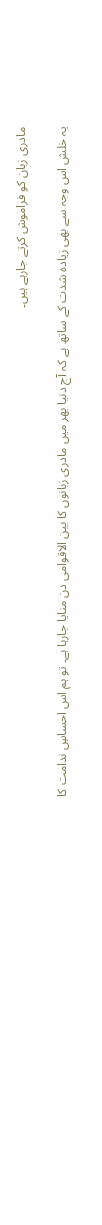مادری زبان کو فراموش کرتے جارہے ہیں۔

یہ خلش اس وجہ سے بھی زیادہ شدت کے ساتھ ہے کہ آج دنیا بھر میں مادری زبانوں کا بین الاقوامی دن منایا جارہا ہے۔ تو ہم اس احساسِ ندامت کا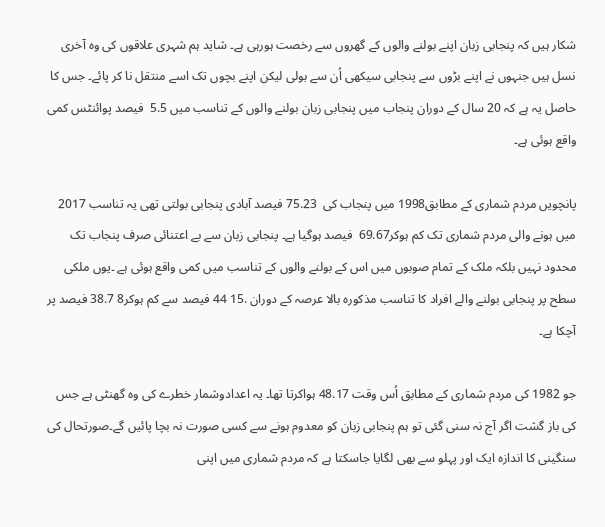شکار ہیں کہ پنجابی زبان اپنے بولنے والوں کے گھروں سے رخصت ہورہی ہے۔ شاید ہم شہری علاقوں کی وہ آخری نسل ہیں جنہوں نے اپنے بڑوں سے پنجابی سیکھی اُن سے بولی لیکن اپنے بچوں تک اسے منتقل نا کر پائے۔ جس کا حاصل یہ ہے کہ 20 سال کے دوران پنجاب میں پنجابی زبان بولنے والوں کے تناسب میں 5.5  فیصد پوائنٹس کمی واقع ہوئی ہے۔

پانچویں مردم شماری کے مطابق1998 میں پنجاب کی  75.23 فیصد آبادی پنجابی بولتی تھی یہ تناسب 2017  میں ہونے والی مردم شماری تک کم ہوکر69.67  فیصد ہوگیا ہے۔ پنجابی زبان سے بے اعتنائی صرف پنجاب تک محدود نہیں بلکہ ملک کے تمام صوبوں میں اس کے بولنے والوں کے تناسب میں کمی واقع ہوئی ہے ۔یوں ملکی سطح پر پنجابی بولنے والے افراد کا تناسب مذکورہ بالا عرصہ کے دوران .15 44 فیصد سے کم ہوکر8 38.7 فیصد پر آچکا ہے۔

جو 1982 کی مردم شماری کے مطابق اُس وقت 48.17 ہواکرتا تھا۔ یہ اعدادوشمار خطرے کی وہ گھنٹی ہے جس کی باز گشت اگر آج نہ سنی گئی تو ہم پنجابی زبان کو معدوم ہونے سے کسی صورت نہ بچا پائیں گے۔صورتحال کی سنگینی کا اندازہ ایک اور پہلو سے بھی لگایا جاسکتا ہے کہ مردم شماری میں اپنی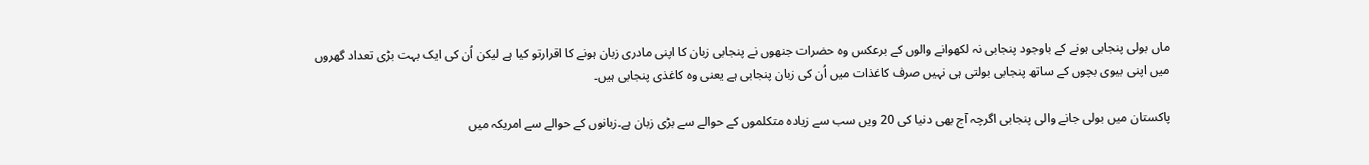ماں بولی پنجابی ہونے کے باوجود پنجابی نہ لکھوانے والوں کے برعکس وہ حضرات جنھوں نے پنجابی زبان کا اپنی مادری زبان ہونے کا اقرارتو کیا ہے لیکن اُن کی ایک بہت بڑی تعداد گھروں میں اپنی بیوی بچوں کے ساتھ پنجابی بولتی ہی نہیں صرف کاغذات میں اُن کی زبان پنجابی ہے یعنی وہ کاغذی پنجابی ہیں۔

پاکستان میں بولی جانے والی پنجابی اگرچہ آج بھی دنیا کی 20 ویں سب سے زیادہ متکلموں کے حوالے سے بڑی زبان ہے۔زبانوں کے حوالے سے امریکہ میں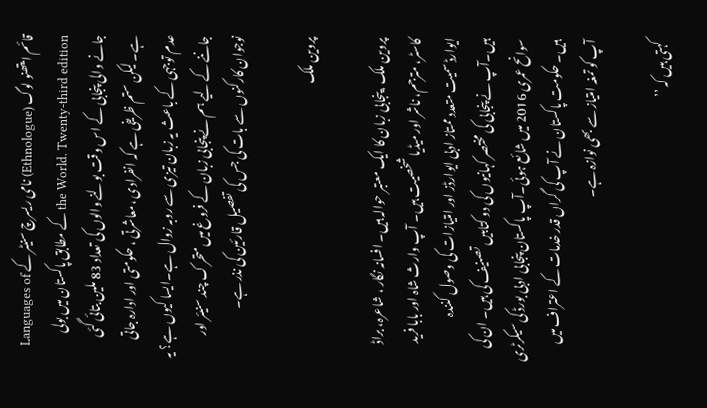قائم ایتھنو لوگ (Ethnologue) نامی ریسرچ سنیٹر کے Languages of the World. Twenty-third edition کے مطابق پاکستان میں بولی جانے والی پنجابی کے اس وقت بولنے والوں کی تعداد 83 ملین بتائی گئی ہے۔ لیکن ستم ظریفی ہے کہ انفرادی ،معاشرتی ، حکومتی اور ادارہ جاتی عدم توجہی کے باعث یہ زبان تیزی سے روبہ زوال ہے۔ایسا کیوں ہے؟ یہ جاننے کے لیے ہم نے پنجابی زبان کے فروغ میں متحرک چند سنیئر اور نوجوان کارکنوں سے بات کی جس کی تفصیل قارئین کی نذر ہے۔

پروین ملک

پروین ملک ،پنجابی زبان کا ایک معتبر حوالہ ہیں۔ افسانہ نگار ، شاعرہ، براڈ کاسٹر، مترجم، ناشر اور میڈیا شخصیت ہیں۔ آپ وارث شاہ اور بابا فرید ایوارڈ سمیت متعدد ممتاز ادبی ایوارڈز اور امتیازات کی وصول کنندہ ہیں۔آپ نے پنجابی کی مختصر کہانیوں کی دو کتابیں تصنیف کی ہیں۔ ان کی سوانح عمری 2016 میں شائع ہوئی۔آپ پاکستان پنجابی ادبی بورڈ کی سیکرٹری ہیں۔ حکومت پاکستان نے آپ کی گراں قدر خدمات کے اعتراف میں آپ کو تمغہ امتیاز سے بھی نوازہ ہے۔

کہتی ہیں کہ ’’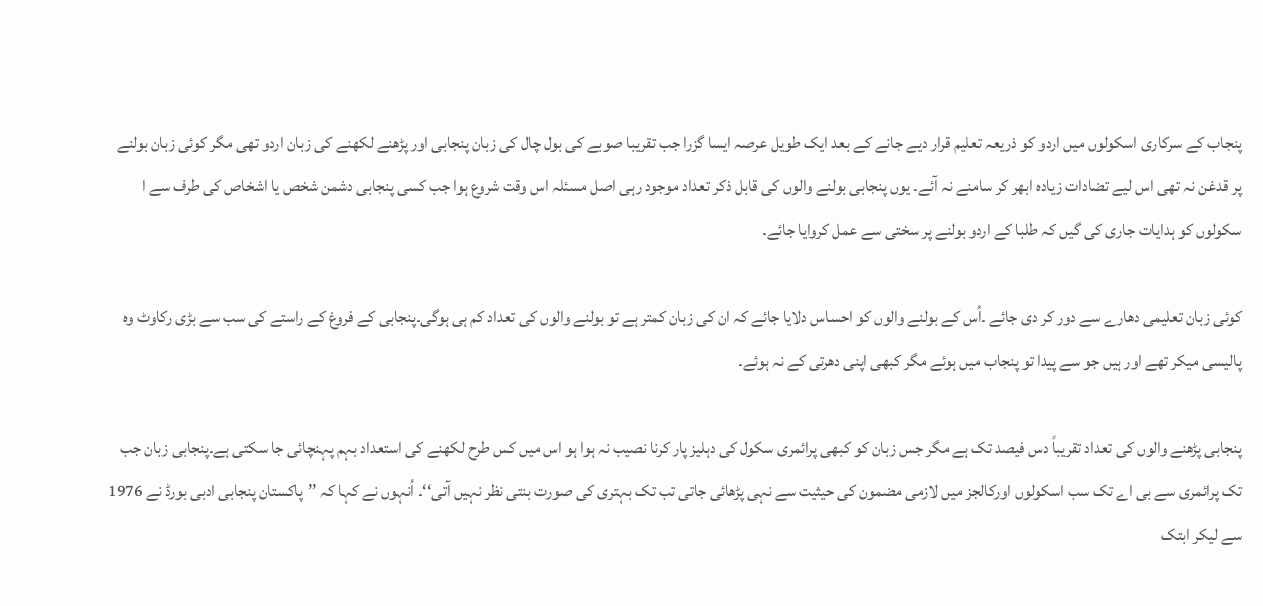پنجاب کے سرکاری اسکولوں میں اردو کو ذریعہ تعلیم قرار دیے جانے کے بعد ایک طویل عرصہ ایسا گزرا جب تقریبا صوبے کی بول چال کی زبان پنجابی اور پڑھنے لکھنے کی زبان اردو تھی مگر کوئی زبان بولنے پر قدغن نہ تھی اس لیے تضادات زیادہ ابھر کر سامنے نہ آئے۔ یوں پنجابی بولنے والوں کی قابل ذکر تعداد موجود رہی اصل مسئلہ اس وقت شروع ہوا جب کسی پنجابی دشمن شخص یا اشخاص کی طرف سے ا سکولوں کو ہدایات جاری کی گیں کہ طلبا کے اردو بولنے پر سختی سے عمل کروایا جائے۔

کوئی زبان تعلیمی دھارے سے دور کر دی جائے ۔اُس کے بولنے والوں کو احساس دلایا جائے کہ ان کی زبان کمتر ہے تو بولنے والوں کی تعداد کم ہی ہوگی۔پنجابی کے فروغ کے راستے کی سب سے بڑی رکاوٹ وہ پالیسی میکر تھے اور ہیں جو سے پیدا تو پنجاب میں ہوئے مگر کبھی اپنی دھرتی کے نہ ہوئے۔

پنجابی پڑھنے والوں کی تعداد تقریباً دس فیصد تک ہے مگر جس زبان کو کبھی پرائمری سکول کی دہلیز پار کرنا نصیب نہ ہوا ہو اس میں کس طرح لکھنے کی استعداد بہم پہنچائی جا سکتی ہے۔پنجابی زبان جب تک پرائمری سے بی اے تک سب اسکولوں اورکالجز میں لازمی مضمون کی حیثیت سے نہی پڑھائی جاتی تب تک بہتری کی صورت بنتی نظر نہیں آتی‘‘۔ اُنہوں نے کہا کہ ’’پاکستان پنجابی ادبی بورڈ نے 1976 سے لیکر ابتک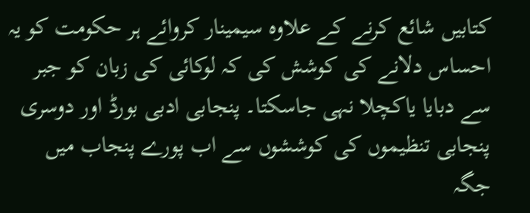کتابیں شائع کرنے کے علاوہ سیمینار کروائے ہر حکومت کو یہ احساس دلانے کی کوشش کی کہ لوکائی کی زبان کو جبر سے دبایا یاکچلا نہی جاسکتا۔ پنجابی ادبی بورڈ اور دوسری پنجابی تنظیموں کی کوششوں سے اب پورے پنجاب میں جگہ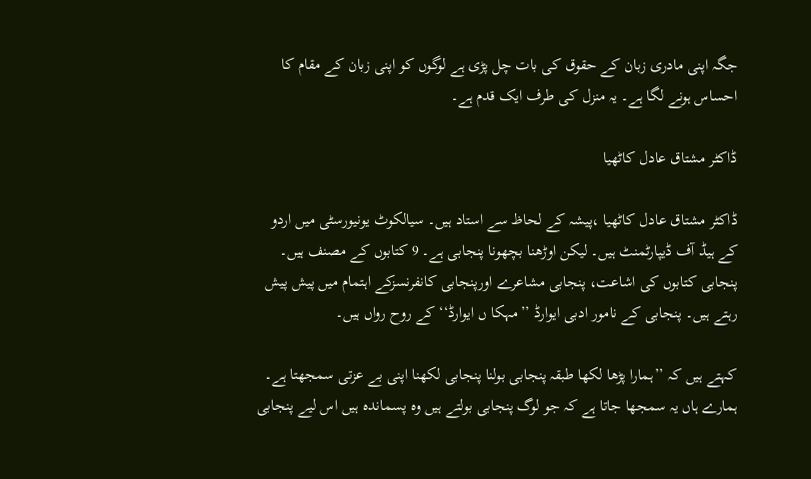جگہ اپنی مادری زبان کے حقوق کی بات چل پڑی ہے لوگوں کو اپنی زبان کے مقام کا احساس ہونے لگا ہے۔ یہ منزل کی طرف ایک قدم ہے۔

ڈاکٹر مشتاق عادل کاٹھیا

ڈاکٹر مشتاق عادل کاٹھیا ،پیشہ کے لحاظ سے استاد ہیں۔ سیالکوٹ یونیورسٹی میں اردو کے ہیڈ آف ڈیپارٹمنٹ ہیں۔ لیکن اوڑھنا بچھونا پنجابی ہے۔ 9 کتابوں کے مصنف ہیں۔ پنجابی کتابوں کی اشاعت، پنجابی مشاعرے اورپنجابی کانفرنسزکے اہتمام میں پیش پیش رہتے ہیں۔ پنجابی کے نامور ادبی ایوارڈ ’’مہکا ں ایوارڈ‘‘ کے روح رواں ہیں۔

کہتے ہیں کہ ’’ہمارا پڑھا لکھا طبقہ پنجابی بولنا پنجابی لکھنا اپنی بے عزتی سمجھتا ہے۔ ہمارے ہاں یہ سمجھا جاتا ہے کہ جو لوگ پنجابی بولتے ہیں وہ پسماندہ ہیں اس لیے پنجابی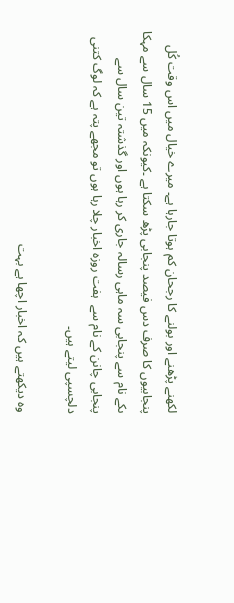لکھنے پڑھنے اور بولنے کا رجحان کم ہوتا جارہا ہے۔ میرے خیال میں اس وقت کُل پنجابیوں کا صرف دس فیصد پنجابی پڑھ سکتا ہے ۔کیونکہ میں 15 سال سے مہکا ںکے نام سے پنجابی سہ ماہی رسالہ جاری کر رہا ہوں اور گذشتہ تین سال سے پنجابی چانن کے نام سے  ہفت روزہ اخبار چلا رہا ہوں تو مجھے پتہ ہے کہ لوگ کتنی دلچسپی لیتے ہیں۔

وہ دیکھتے ہیں کہ اخبار اچھا ہے بہت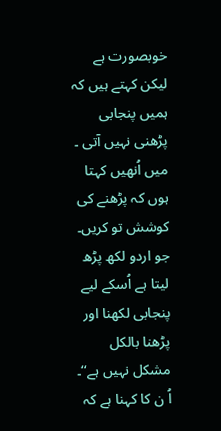خوبصورت ہے لیکن کہتے ہیں کہ ہمیں پنجابی پڑھنی نہیں آتی ۔ میں اُنھیں کہتا ہوں کہ پڑھنے کی کوشش تو کریں۔ جو اردو لکھ پڑھ لیتا ہے اُسکے لیے پنجابی لکھنا اور پڑھنا بالکل مشکل نہیں ہے‘‘۔ اُ ن کا کہنا ہے کہ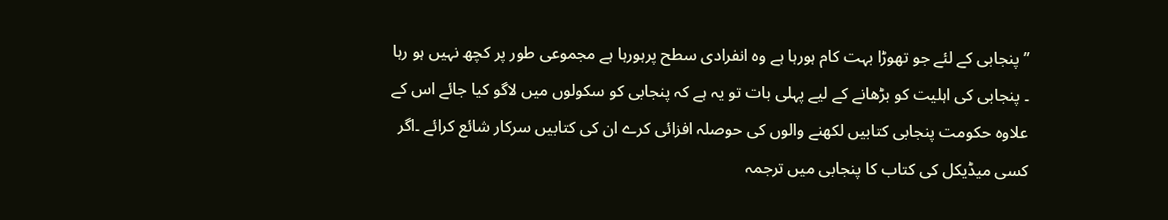’’ پنجابی کے لئے جو تھوڑا بہت کام ہورہا ہے وہ انفرادی سطح پرہورہا ہے مجموعی طور پر کچھ نہیں ہو رہا ۔ پنجابی کی اہلیت کو بڑھانے کے لیے پہلی بات تو یہ ہے کہ پنجابی کو سکولوں میں لاگو کیا جائے اس کے علاوہ حکومت پنجابی کتابیں لکھنے والوں کی حوصلہ افزائی کرے ان کی کتابیں سرکار شائع کرائے ۔اگر کسی میڈیکل کی کتاب کا پنجابی میں ترجمہ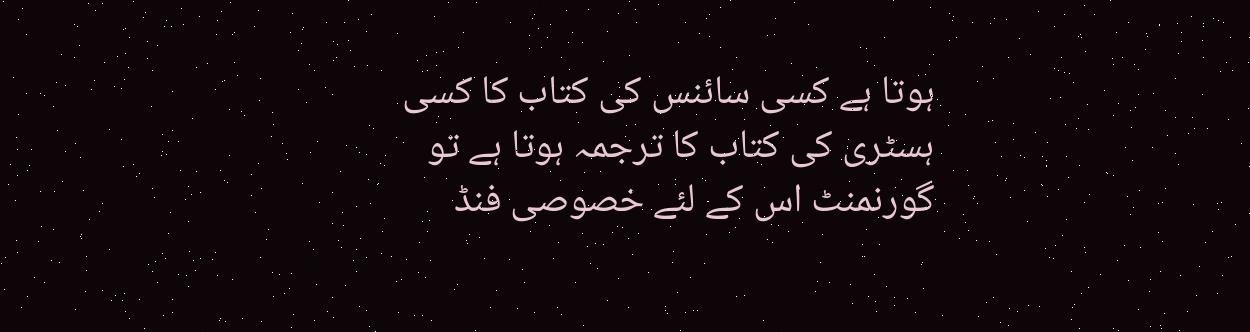ہوتا ہے کسی سائنس کی کتاب کا کسی ہسٹری کی کتاب کا ترجمہ ہوتا ہے تو گورنمنٹ اس کے لئے خصوصی فنڈ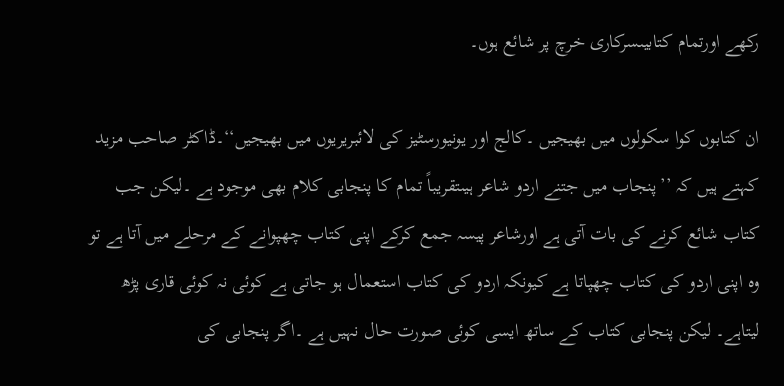رکھے اورتمام کتابیںسرکاری خرچ پر شائع ہوں۔

ان کتابوں کوا سکولوں میں بھیجیں ۔کالج اور یونیورسٹیز کی لائبریریوں میں بھیجیں‘‘۔ڈاکٹر صاحب مزید کہتے ہیں کہ ’’پنجاب میں جتنے اردو شاعر ہیںتقریباً تمام کا پنجابی کلام بھی موجود ہے ۔لیکن جب کتاب شائع کرنے کی بات آتی ہے اورشاعر پیسہ جمع کرکے اپنی کتاب چھپوانے کے مرحلے میں آتا ہے تو وہ اپنی اردو کی کتاب چھپاتا ہے کیونکہ اردو کی کتاب استعمال ہو جاتی ہے کوئی نہ کوئی قاری پڑھ لیتاہے۔ لیکن پنجابی کتاب کے ساتھ ایسی کوئی صورت حال نہیں ہے ۔اگر پنجابی کی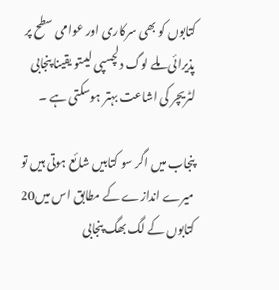کتابوں کو بھی سرکاری اور عوامی سطح پر پذیرائی ملے لوگ دلچسپی لیںتو یقینا پنجابی لٹریچر کی اشاعت بہتر ہوسکتی ہے ۔

پنجاب میں اگر سو کتابیں شائع ہوتی ہیں تو میرے اندازے کے مطابق اس میں20 کتابوں کے لگ بھگ پنجابی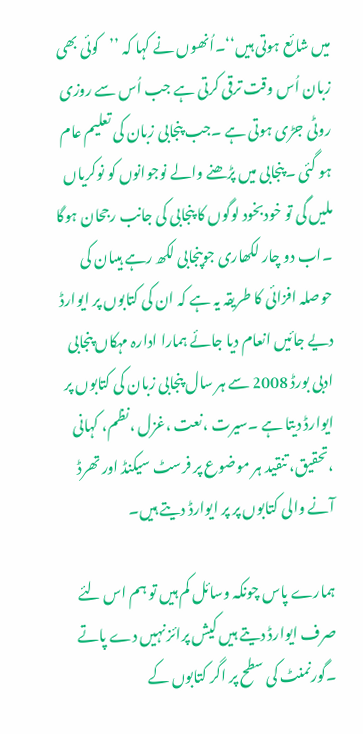میں شائع ہوتی ہیں‘‘۔اُنھوں نے کہا کہ ’’کوئی بھی زبان اُس وقت ترقی کرتی ہے جب اُس سے روزی روٹی جڑی ہوتی ہے ۔جب پنجابی زبان کی تعلیم عام ہو گئی ۔پنجابی میں پڑھنے والے نوجوانوں کو نوکریاں ملیں گی تو خودبخود لوگوں کا پنجابی کی جانب رجحان ہوگا ۔اب دو چار لکھاری جوپنجابی لکھ رہے ہیںان کی حوصلہ افزائی کا طریقہ یہ ہے کہ ان کی کتابوں پر ایوارڈ دیے جائیں انعام دیا جائے ہمارا ادارہ مہکاں پنجابی ادبی بورڈ 2008 سے ہر سال پنجابی زبان کی کتابوں پر ایوارڈ دیتا ہے ۔سیرت ،نعت ،غزل ،نظم، کہانی ،تحقیق، تنقید ہر موضوع پر فرسٹ سیکنڈ اور تھرڈ آنے والی کتابوں پر پر ایوارڈ دیتے ہیں۔

ہمارے پاس چونکہ وسائل کم ہیں تو ہم اس لئے صرف ایوارڈ دیتے ہیں کیش پرائز نہیں دے پاتے ۔گورنمنٹ کی سطح پر اگر کتابوں کے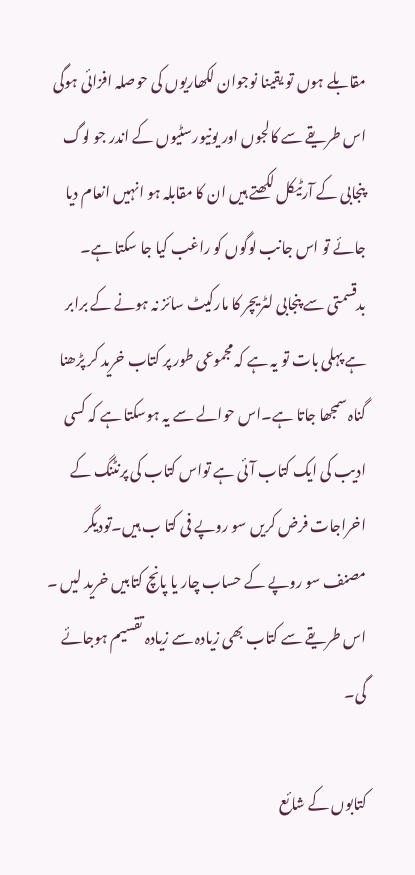مقابلے ہوں تو یقینا نوجوان لکھاریوں کی حوصلہ افزائی ہوگی اس طریقے سے کالجوں اور یونیورسٹیوں کے اندر جو لوگ پنجابی کے آرٹیکل لکھتے ہیں ان کا مقابلہ ہو انہیں انعام دیا جائے تو اس جانب لوگوں کو راغب کیا جا سکتا ہے۔ بدقسمتی سے پنجابی لٹریچر کا مارکیٹ سائز نہ ہونے کے برابر ہے پہلی بات تو یہ ہے کہ مجموعی طور پر کتاب خرید کر پڑھنا گناہ سمجھا جاتا ہے۔اس حوالے سے یہ ہوسکتا ہے کہ کسی ادیب کی ایک کتاب آئی ہے تواس کتاب کی پرنٹنگ کے اخراجات فرض کریں سو روپے فی کتا ب ہیں۔تودیگر مصنف سو روپے کے حساب چار یا پانچ کتابیں خرید لیں ۔ اس طریقے سے کتاب بھی زیادہ سے زیادہ تقسیم ہوجائے گی۔

کتابوں کے شائع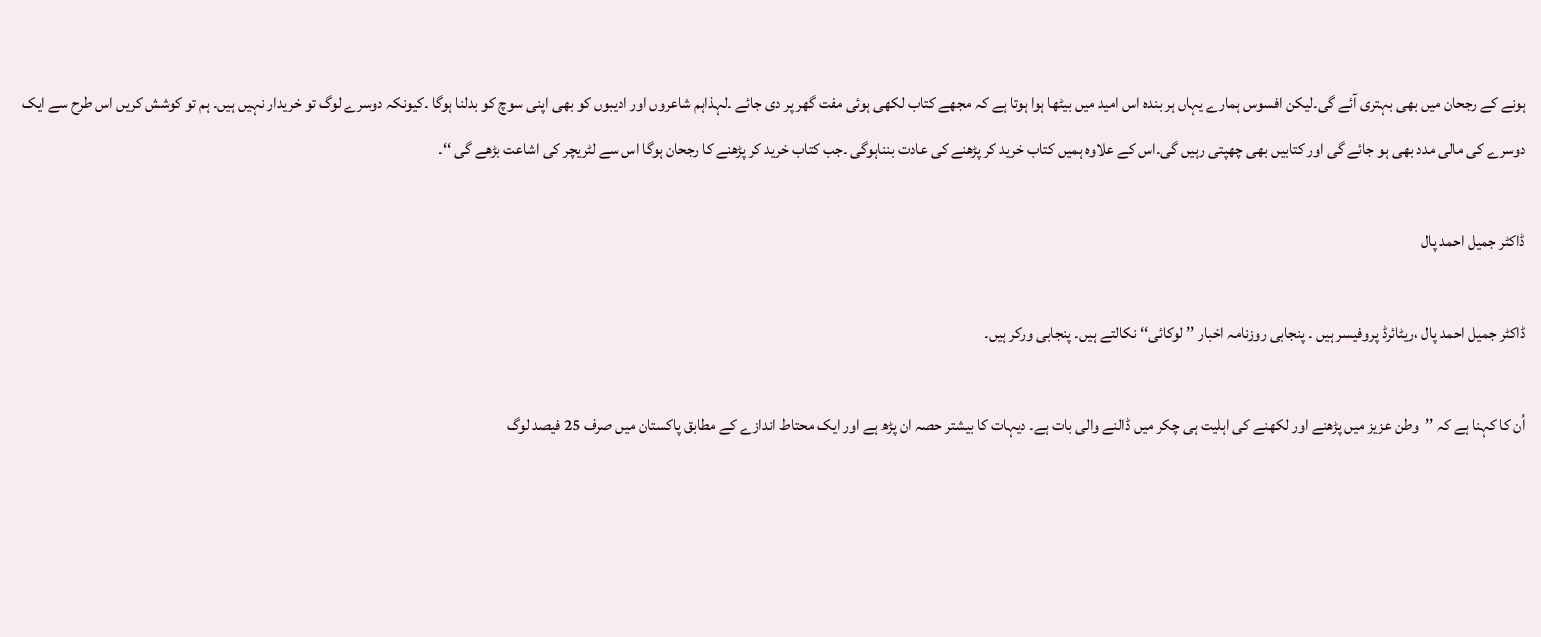ہونے کے رجحان میں بھی بہتری آئے گی۔لیکن افسوس ہمارے یہاں ہر بندہ اس امید میں بیٹھا ہوا ہوتا ہے کہ مجھے کتاب لکھی ہوئی مفت گھر پر دی جائے ۔لہذاہم شاعروں اور ادیبوں کو بھی اپنی سوچ کو بدلنا ہوگا ۔کیونکہ دوسرے لوگ تو خریدار نہیں ہیں۔ ہم تو کوشش کریں اس طرح سے ایک دوسرے کی مالی مدد بھی ہو جائے گی اور کتابیں بھی چھپتی رہیں گی۔اس کے علاوہ ہمیں کتاب خرید کر پڑھنے کی عادت بنناہوگی ۔جب کتاب خرید کر پڑھنے کا رجحان ہوگا اس سے لٹریچر کی اشاعت بڑھے گی ‘‘۔

ڈاکٹر جمیل احمد پال

ڈاکٹر جمیل احمد پال ،ریٹائرڈ پروفیسر ہیں ۔ پنجابی روزنامہ اخبار ’’ لوکائی‘‘ نکالتے ہیں۔ پنجابی ورکر ہیں۔

اُن کا کہنا ہے کہ ’’وطن عزیز میں پڑھنے اور لکھنے کی اہلیت ہی چکر میں ڈالنے والی بات ہے۔ دیہات کا بیشتر حصہ ان پڑھ ہے اور ایک محتاط اندازے کے مطابق پاکستان میں صرف 25 فیصد لوگ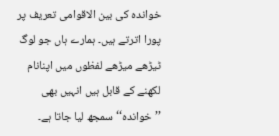خواندہ کی بین الاقوامی تعریف پر پورا اترتے ہیں۔ ہمارے ہاں جو لوگ ٹیڑھے میڑھے لفظوں میں اپنانام لکھنے کے قابل ہیں انہیں بھی ’’خواندہ‘‘ سمجھ لیا جاتا ہے۔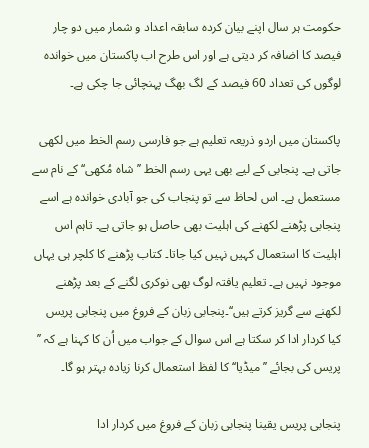حکومت ہر سال اپنے بیان کردہ سابقہ اعداد و شمار میں دو چار فیصد کا اضافہ کر دیتی ہے اور اس طرح اب پاکستان میں خواندہ لوگوں کی تعداد 60 فیصد کے لگ بھگ پہنچائی جا چکی ہے۔

پاکستان میں اردو ذریعہ تعلیم ہے جو فارسی رسم الخط میں لکھی جاتی ہے۔ پنجابی کے لیے بھی یہی رسم الخط ’’شاہ مُکھی‘‘ کے نام سے مستعمل ہے۔ اس لحاظ سے تو پنجاب کی جو آبادی خواندہ ہے اسے پنجابی پڑھنے لکھنے کی اہلیت بھی حاصل ہو جاتی ہے۔ تاہم اس اہلیت کا استعمال کہیں نہیں کیا جاتا۔ کتاب پڑھنے کا کلچر ہی یہاں موجود نہیں ہے۔ تعلیم یافتہ لوگ بھی نوکری لگنے کے بعد پڑھنے لکھنے سے گریز کرتے ہیں‘‘۔پنجابی زبان کے فروغ میں پنجابی پریس کیا کردار ادا کر سکتا ہے اس سوال کے جواب میں اُن کا کہنا ہے کہ ’’ پریس کی بجائے ’’میڈیا‘‘ کا لفظ استعمال کرنا زیادہ بہتر ہو گا۔

پنجابی پریس یقینا پنجابی زبان کے فروغ میں کردار ادا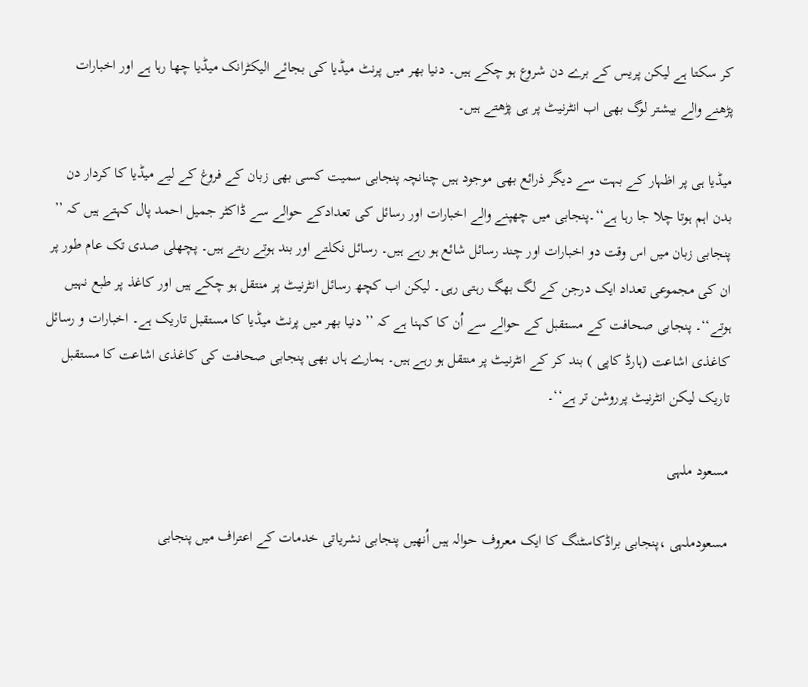کر سکتا ہے لیکن پریس کے برے دن شروع ہو چکے ہیں۔ دنیا بھر میں پرنٹ میڈیا کی بجائے الیکٹرانک میڈیا چھا رہا ہے اور اخبارات پڑھنے والے بیشتر لوگ بھی اب انٹرنیٹ پر ہی پڑھتے ہیں۔

میڈیا ہی پر اظہار کے بہت سے دیگر ذرائع بھی موجود ہیں چنانچہ پنجابی سمیت کسی بھی زبان کے فروغ کے لیے میڈیا کا کردار دن بدن اہم ہوتا چلا جا رہا ہے‘‘۔پنجابی میں چھپنے والے اخبارات اور رسائل کی تعدادکے حوالے سے ڈاکٹر جمیل احمد پال کہتے ہیں کہ ’’ پنجابی زبان میں اس وقت دو اخبارات اور چند رسائل شائع ہو رہے ہیں۔ رسائل نکلتے اور بند ہوتے رہتے ہیں۔ پچھلی صدی تک عام طور پر ان کی مجموعی تعداد ایک درجن کے لگ بھگ رہتی رہی۔ لیکن اب کچھ رسائل انٹرنیٹ پر منتقل ہو چکے ہیں اور کاغذ پر طبع نہیں ہوتے‘‘۔ پنجابی صحافت کے مستقبل کے حوالے سے اُن کا کہنا ہے کہ ’’ دنیا بھر میں پرنٹ میڈیا کا مستقبل تاریک ہے۔ اخبارات و رسائل کاغذی اشاعت (ہارڈ کاپی ) بند کر کے انٹرنیٹ پر منتقل ہو رہے ہیں۔ ہمارے ہاں بھی پنجابی صحافت کی کاغذی اشاعت کا مستقبل تاریک لیکن انٹرنیٹ پرروشن تر ہے‘‘۔

مسعود ملہی

مسعودملہی ،پنجابی براڈکاسٹنگ کا ایک معروف حوالہ ہیں اُنھیں پنجابی نشریاتی خدمات کے اعتراف میں پنجابی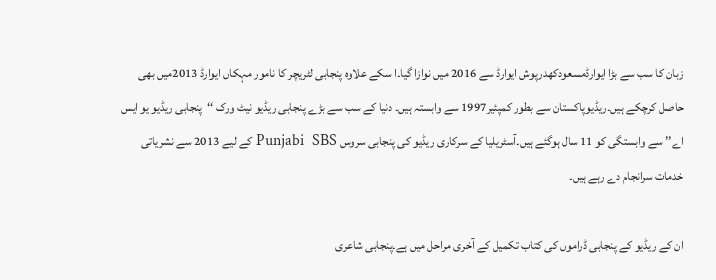زبان کا سب سے بڑا ایوارڈمسعودکھدرپوش ایوارڈ سے 2016 میں نوازا گیا۔ا سکے علاوہ پنجابی لٹریچر کا نامور مہکاں ایوارڈ 2013میں بھی حاصل کرچکے ہیں۔ریڈیوپاکستان سے بطور کمپئیر1997 سے وابستہ ہیں۔ دنیا کے سب سے بڑے پنجابی ریڈیو نیٹ ورک ‘‘پنجابی ریڈیو یو ایس اے’’ سے وابستگی کو 11 سال ہوگئے ہیں۔آسٹریلیا کے سرکاری ریڈیو کی پنجابی سروس Punjabi  SBS کے لیے 2013 سے نشریاتی خدمات سرانجام دے رہے ہیں۔

ان کے ریڈیو کے پنجابی ڈراموں کی کتاب تکمیل کے آخری مراحل میں ہے۔پنجابی شاعری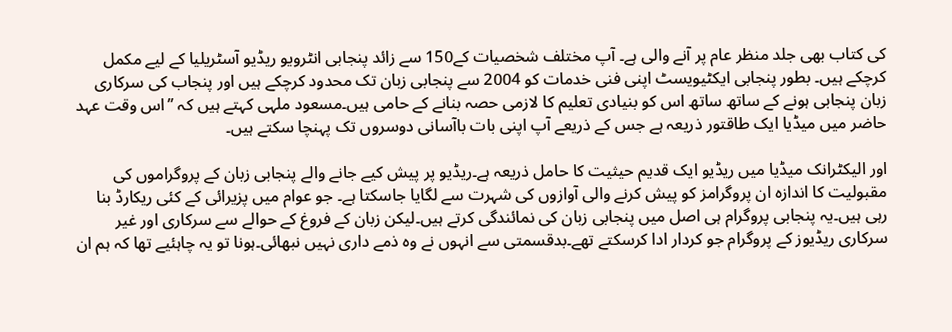کی کتاب بھی جلد منظر عام پر آنے والی ہے۔ آپ مختلف شخصیات کے150 سے زائد پنجابی انٹرویو ریڈیو آسٹریلیا کے لیے مکمل کرچکے ہیں۔ بطور پنجابی ایکٹیویسٹ اپنی فنی خدمات کو 2004 سے پنجابی زبان تک محدود کرچکے ہیں اور پنجاب کی سرکاری زبان پنجابی ہونے کے ساتھ ساتھ اس کو بنیادی تعلیم کا لازمی حصہ بنانے کے حامی ہیں۔مسعود ملہی کہتے ہیں کہ ’’اس وقت عہد حاضر میں میڈیا ایک طاقتور ذریعہ ہے جس کے ذریعے آپ اپنی بات باآسانی دوسروں تک پہنچا سکتے ہیں۔

اور الیکٹرانک میڈیا میں ریڈیو ایک قدیم حیثیت کا حامل ذریعہ ہے۔ریڈیو پر پیش کیے جانے والے پنجابی زبان کے پروگراموں کی مقبولیت کا اندازہ ان پروگرامز کو پیش کرنے والی آوازوں کی شہرت سے لگایا جاسکتا ہے۔ جو عوام میں پزیرائی کے کئی ریکارڈ بنا رہی ہیں۔یہ پنجابی پروگرام ہی اصل میں پنجابی زبان کی نمائندگی کرتے ہیں۔لیکن زبان کے فروغ کے حوالے سے سرکاری اور غیر سرکاری ریڈیوز کے پروگرام جو کردار ادا کرسکتے تھے۔بدقسمتی سے انہوں نے وہ ذمے داری نہیں نبھائی۔ہونا تو یہ چاہئیے تھا کہ ہم ان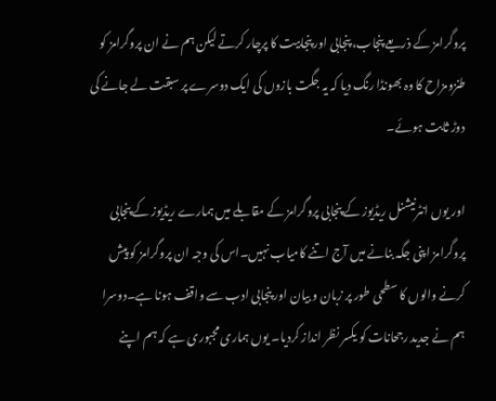پروگرامز کے ذریعے پنجاب، پنجابی اور پنجابیت کا پرچار کرتے لیکن ہم نے ان پروگرامز کو طنزومزاح کا وہ بھونڈا رنگ دیا کہ یہ جگت بازوں کی ایک دوسرے پر سبقت لے جانے کی دوڑ ثابت ہوئے۔

اور یوں انٹرنیشنل ریڈیوز کے پنجابی پروگرامز کے مقابلے میں ہمارے ریڈیوز کے پنجابی پروگرامز اپنی جگہ بنانے میں آج اتنے کامیاب نہیں۔اس کی وجہ ان پروگرامز کو پیش کرنے والوں کا سطحی طور پر زبان و بیان اور پنجابی ادب سے واقف ہونا ہے۔دوسرا ہم نے جدید رجحانات کو یکسر نظر انداز کردیا۔ یوں ہماری مجبوری ہے کہ ہم اپنے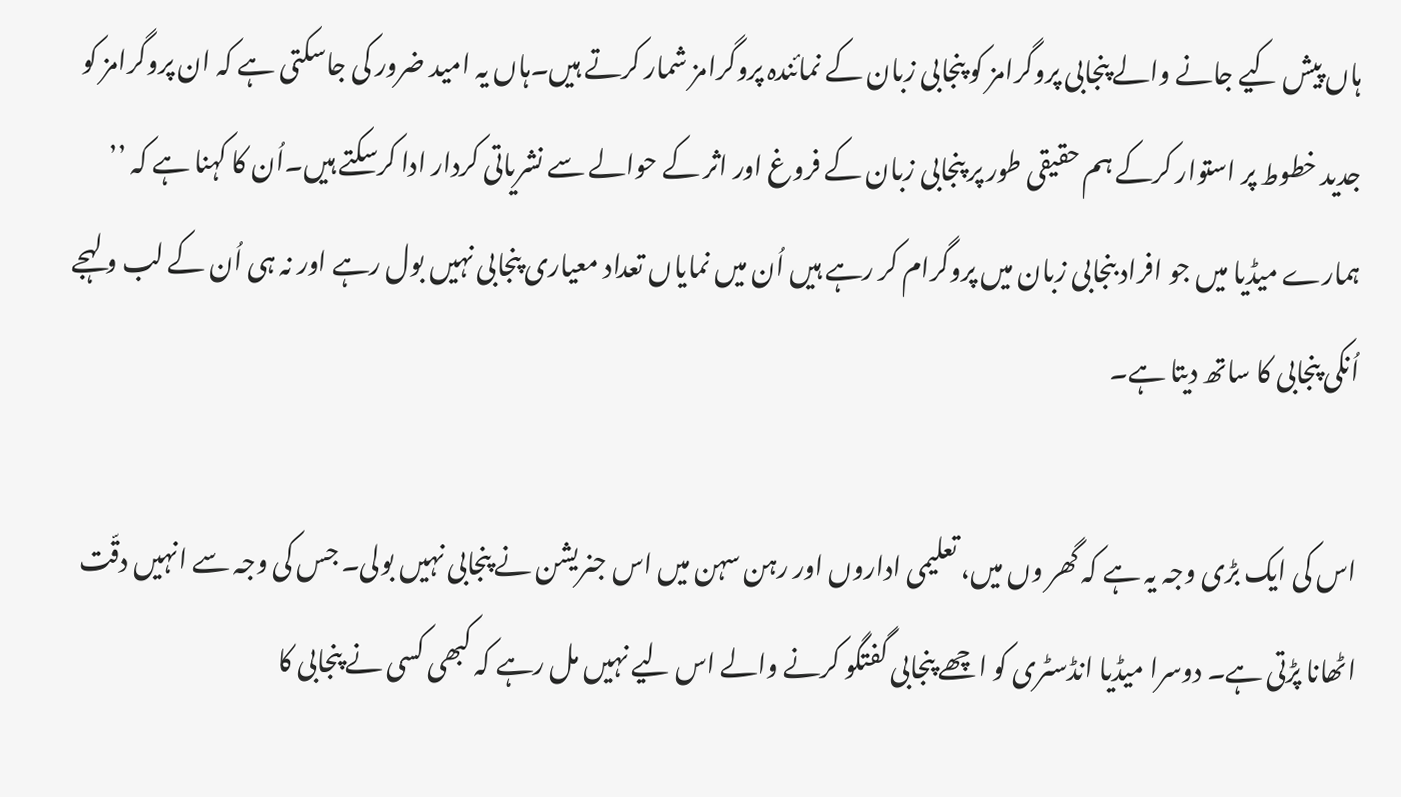ہاں پیش کیے جانے والے پنجابی پروگرامز کو پنجابی زبان کے نمائندہ پروگرامز شمار کرتے ہیں۔ہاں یہ امید ضرور کی جاسکتی ہے کہ ان پروگرامز کو جدید خطوط پر استوار کرکے ہم حقیقی طور پر پنجابی زبان کے فروغ اور اثر کے حوالے سے نشریاتی کردار ادا کرسکتے ہیں۔اُن کا کہنا ہے کہ ’’ ہمارے میڈیا میں جو افراد بنجابی زبان میں پروگرام کر رہے ہیں اُن میں نمایاں تعداد معیاری پنجابی نہیں بول رہے اور نہ ہی اُن کے لب و لہجے اُنکی پنجابی کا ساتھ دیتا ہے۔

اس کی ایک بڑی وجہ یہ ہے کہ گھر وں میں، تعلیمی اداروں اور رہن سہن میں اس جنریشن نے پنجابی نہیں بولی۔ جس کی وجہ سے انہیں دقّت اٹھانا پڑتی ہے۔ دوسرا میڈیا انڈسٹری کو اچھے پنجابی گفتگو کرنے والے اس لیے نہیں مل رہے کہ کبھی کسی نے پنجابی کا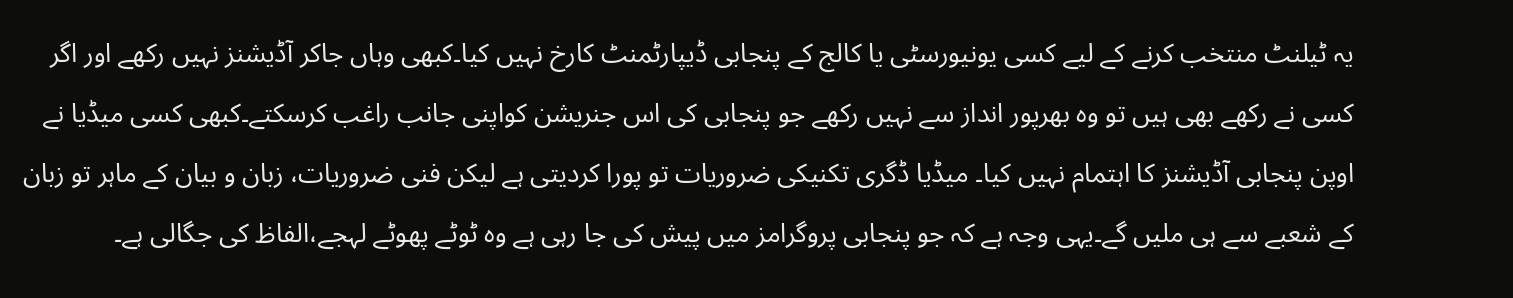یہ ٹیلنٹ منتخب کرنے کے لیے کسی یونیورسٹی یا کالج کے پنجابی ڈیپارٹمنٹ کارخ نہیں کیا۔کبھی وہاں جاکر آڈیشنز نہیں رکھے اور اگر کسی نے رکھے بھی ہیں تو وہ بھرپور انداز سے نہیں رکھے جو پنجابی کی اس جنریشن کواپنی جانب راغب کرسکتے۔کبھی کسی میڈیا نے اوپن پنجابی آڈیشنز کا اہتمام نہیں کیا۔ میڈیا ڈگری تکنیکی ضروریات تو پورا کردیتی ہے لیکن فنی ضروریات، زبان و بیان کے ماہر تو زبان کے شعبے سے ہی ملیں گے۔یہی وجہ ہے کہ جو پنجابی پروگرامز میں پیش کی جا رہی ہے وہ ٹوٹے پھوٹے لہجے،الفاظ کی جگالی ہے۔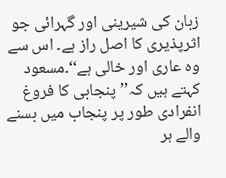زبان کی شیرینی اور گہرائی جو اثرپذیری کا اصل راز ہے۔ اس سے وہ عاری اور خالی ہے‘‘۔مسعود کہتے ہیں کہ’’پنجابی کا فروغ انفرادی طور پر پنجاب میں بسنے والے ہر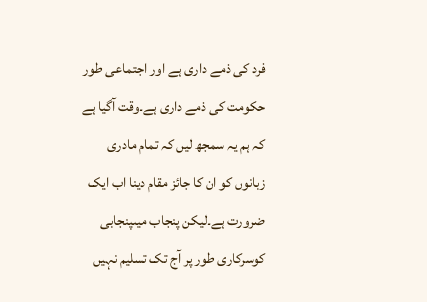فرد کی ذمے داری ہے اور اجتماعی طور حکومت کی ذمے داری ہے۔وقت آگیا ہے کہ ہم یہ سمجھ لیں کہ تمام مادری زبانوں کو ان کا جائز مقام دینا اب ایک ضرورت ہے۔لیکن پنجاب میںپنجابی کوسرکاری طور پر آج تک تسلیم نہیں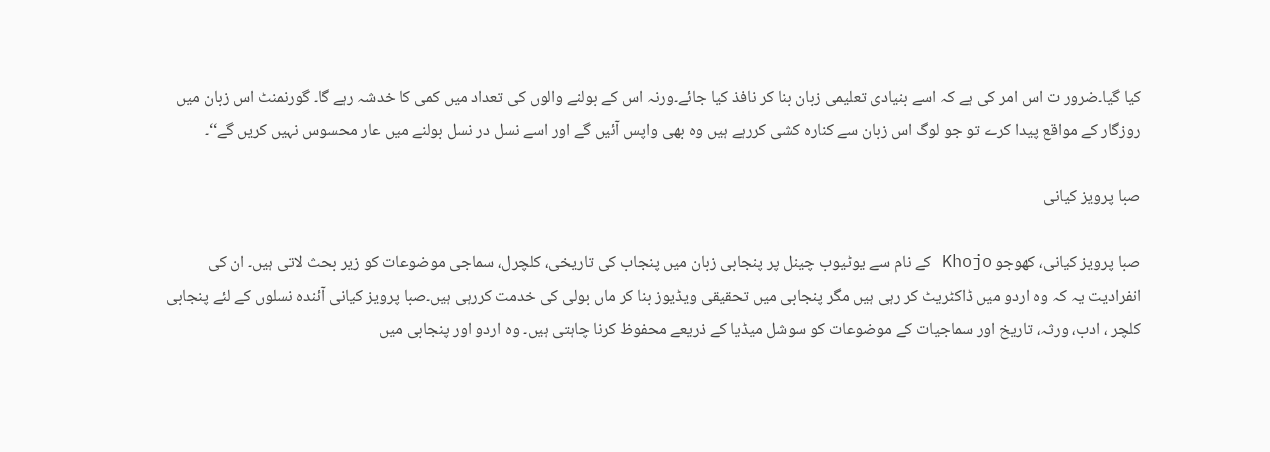کیا گیا۔ضرور ت اس امر کی ہے کہ اسے بنیادی تعلیمی زبان بنا کر نافذ کیا جائے۔ورنہ اس کے بولنے والوں کی تعداد میں کمی کا خدشہ رہے گا۔ گورنمنٹ اس زبان میں روزگار کے مواقع پیدا کرے تو جو لوگ اس زبان سے کنارہ کشی کررہے ہیں وہ بھی واپس آئیں گے اور اسے نسل در نسل بولنے میں عار محسوس نہیں کریں گے‘‘۔

صبا پرویز کیانی

صبا پرویز کیانی، کھوجو Khojo کے نام سے یوٹیوب چینل پر پنجابی زبان میں پنجاب کی تاریخی، کلچرل، سماجی موضوعات کو زیر بحث لاتی ہیں۔ ان کی انفرادیت یہ کہ وہ اردو میں ڈاکٹریٹ کر رہی ہیں مگر پنجابی میں تحقیقی ویڈیوز بنا کر ماں بولی کی خدمت کررہی ہیں۔صبا پرویز کیانی آئندہ نسلوں کے لئے پنجابی کلچر ، ادب، ورثہ، تاریخ اور سماجیات کے موضوعات کو سوشل میڈیا کے ذریعے محفوظ کرنا چاہتی ہیں۔ وہ اردو اور پنجابی میں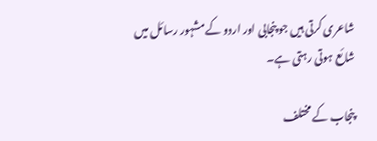شاعری کرتی ہیں جو پنجابی اور اردو کے مشہور رسائل میں شائع ہوتی رہتی ہے۔

پنجاب کے مختلف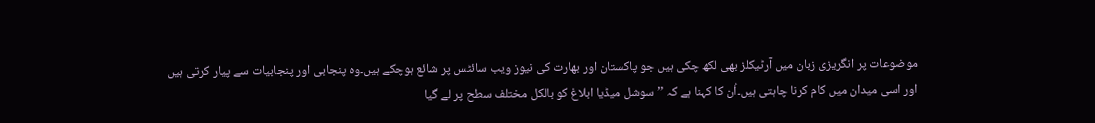موضوعات پر انگریزی زبان میں آرٹیکلز بھی لکھ چکی ہیں جو پاکستان اور بھارت کی نیوز ویب سائٹس پر شائع ہوچکے ہیں۔وہ پنجابی اور پنجابیات سے پیار کرتی ہیں اور اسی میدان میں کام کرنا چاہتی ہیں۔اُن کا کہنا ہے کہ ’’ سوشل میڈیا ابلاغ کو بالکل مختلف سطح پر لے گیا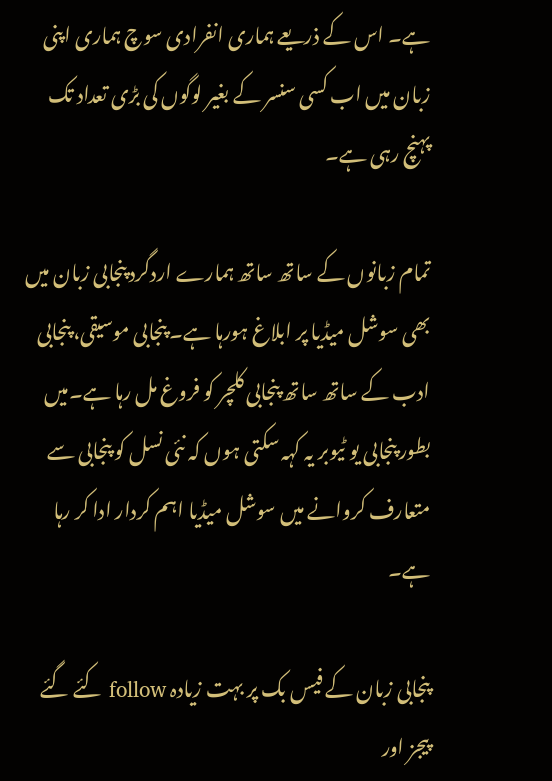ہے۔ اس کے ذریعے ہماری انفرادی سوچ ہماری اپنی زبان میں اب کسی سنسر کے بغیر لوگوں کی بڑی تعداد تک پہنچ رہی ہے۔

تمام زبانوں کے ساتھ ساتھ ہمارے اردگرد پنجابی زبان میں بھی سوشل میڈیا پر ابلاغ ہورہا ہے۔ پنجابی موسیقی، پنجابی ادب کے ساتھ ساتھ پنجابی کلچر کو فروغ مل رہا ہے۔میں بطور پنجابی یو ٹیوبر یہ کہہ سکتی ہوں کہ نئی نسل کو پنجابی سے متعارف کروانے میں سوشل میڈیا اہم کردار ادا کر رہا ہے۔

پنجابی زبان کے فیس بک پر بہت زیادہ follow کئے گئے پیجز اور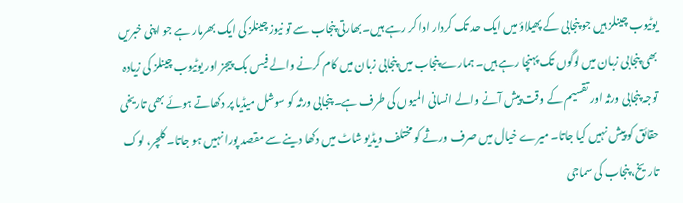یوٹیوب چینلز ہیں جو پنجابی کے پھیلاؤ میں ایک حد تک کردار ادا کر رہے ہیں۔بھارتی پنجاب سے تو نیوز چینلز کی ایک بھرمار ہے جو اپنی خبریں بھی پنجابی زبان میں لوگوں تک پہنچا رہے ہیں۔ ہمارے پنجاب میں پنجابی زبان میں کام کرنے والے فیس بک پیجز اور یوٹیوب چینلز کی زیادہ توجہ پنجابی ورثہ اور تقسیم کے وقت پیش آنے والے انسانی المیوں کی طرف ہے۔ پنجابی ورثہ کو سوشل میڈیا پر دکھاتے ہوئے بھی تاریخی حقائق کو پیش نہیں کیا جاتا۔ میرے خیال میں صرف ورثے کو مختلف ویڈیو شاٹ میں دکھا دینے سے مقصد پورا نہیں ہو جاتا۔ کلچر، لوک تاریخ، پنجاب کی سماجی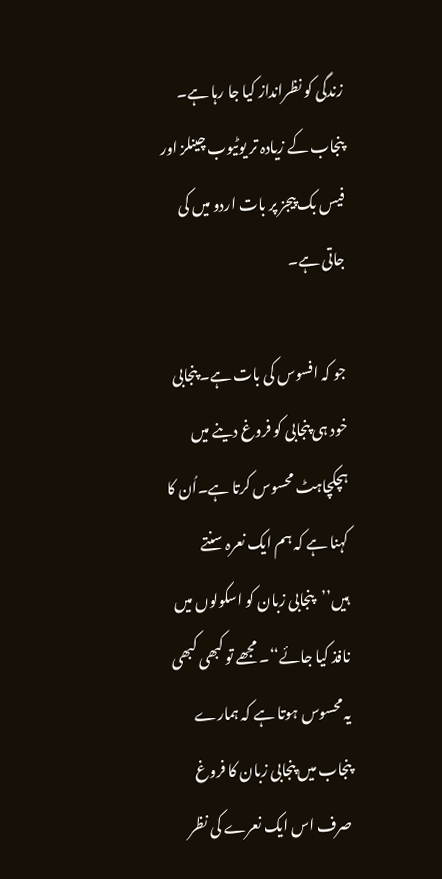زندگی کو نظرانداز کیا جا رہا ہے۔ پنجاب کے زیادہ تر یوٹیوب چینلز اور فیس بک پیجز پر بات اردو میں کی جاتی ہے۔

جو کہ افسوس کی بات ہے۔ پنجابی خود ہی پنجابی کو فروغ دینے میں ہچکچاہٹ محسوس کرتا ہے۔اُن کا کہنا ہے کہ ہم ایک نعرہ سنتے ہیں’’پنجابی زبان کو اسکولوں میں نافذ کیا جائے‘‘۔ مجھے تو کبھی کبھی یہ محسوس ہوتا ہے کہ ہمارے پنجاب میں پنجابی زبان کا فروغ صرف اس ایک نعرے کی نظر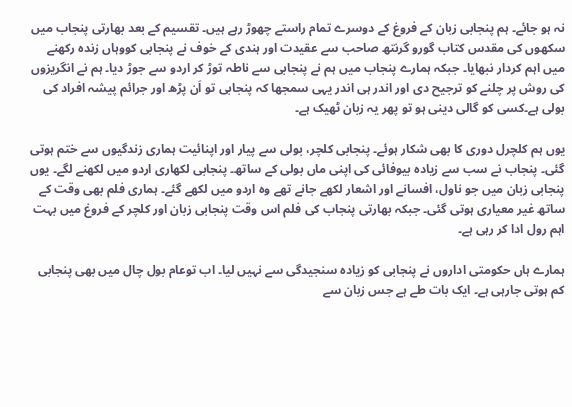نہ ہو جائے۔ ہم پنجابی زبان کے فروغ کے دوسرے تمام راستے چھوڑ رہے ہیں۔ تقسیم کے بعد بھارتی پنجاب میں سکھوں کی مقدس کتاب گورو گرنتھ صاحب سے عقیدت اور ہندی کے خوف نے پنجابی کووہاں زندہ رکھنے میں اہم کردار نبھایا۔ جبکہ ہمارے پنجاب میں ہم نے پنجابی سے ناطہ توڑ کر اردو سے جوڑ دیا۔ ہم نے انگریزوں کی روش پر چلنے کو ترجیح دی اور اندر ہی اندر یہی سمجھا کہ پنجابی تو اَن پڑھ اور جرائم پیشہ افراد کی بولی ہے۔کسی کو گالی دینی ہو تو پھر یہ زبان ٹھیک ہے۔

یوں ہم کلچرل دوری کا بھی شکار ہوئے۔ پنجابی کلچر، بولی سے پیار اور اپنائیت ہماری زندگیوں سے ختم ہوتی گئی۔ پنجاب نے سب سے زیادہ بیوفائی کی اپنی ماں بولی کے ساتھ۔ پنجابی لکھاری اردو میں لکھنے لگے۔ یوں پنجابی زبان میں جو ناول، افسانے اور اشعار لکھے جانے تھے وہ اردو میں لکھے گئے۔ ہماری فلم بھی وقت کے ساتھ غیر معیاری ہوتی گئی۔ جبکہ بھارتی پنجاب کی فلم اس وقت پنجابی زبان اور کلچر کے فروغ میں بہت اہم رول ادا کر رہی ہے۔

ہمارے ہاں حکومتی اداروں نے پنجابی کو زیادہ سنجیدگی سے نہیں لیا۔ اب توعام بول چال میں بھی پنجابی کم ہوتی جارہی ہے۔ ایک بات طے ہے جس زبان سے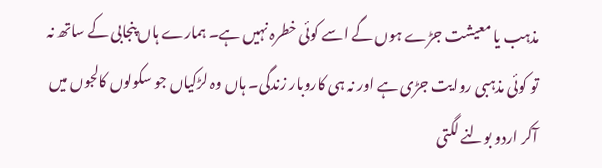مذہب یا معیشت جڑے ہوں گے اسے کوئی خطرہ نہیں ہے۔ ہمارے ہاں پنجابی کے ساتھ نہ تو کوئی مذہبی روایت جڑی ہے اور نہ ہی کاروبار زندگی۔ ہاں وہ لڑکیاں جو سکولوں کالجوں میں آکر اردو بولنے لگتی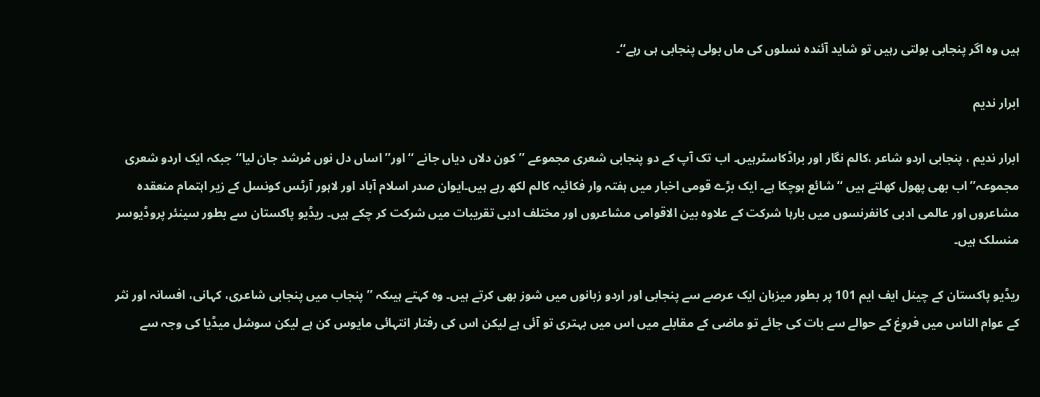ہیں وہ اگر پنجابی بولتی رہیں تو شاید آئندہ نسلوں کی ماں بولی پنجابی ہی رہے‘‘۔

ابرار ندیم

ابرار ندیم ، پنجابی اردو شاعر ،کالم نگار اور براڈکاسٹرہیں۔ اب تک آپ کے دو پنجابی شعری مجموعے ’’کون دلاں دیاں جانے ‘‘اور’’اساں دل نوں مْرشد جان لیا‘‘جبکہ ایک اردو شعری مجموعہ’’ اب بھی پھول کھلتے ہیں ‘‘شائع ہوچکا ہے۔ ایک بڑے قومی اخبار میں ہفتہ وار فکائیہ کالم لکھ رہے ہیں۔ایوان صدر اسلام آباد اور لاہور آرٹس کونسل کے زیر اہتمام منعقدہ مشاعروں اور عالمی ادبی کانفرنسوں میں بارہا شرکت کے علاوہ بین الاقوامی مشاعروں اور مختلف ادبی تقریبات میں شرکت کر چکے ہیں۔ ریڈیو پاکستان سے بطور سینئر پروڈیوسر منسلک ہیں۔

ریڈیو پاکستان کے چینل ایف ایم 101 پر بطور میزبان ایک عرصے سے پنجابی اور اردو زبانوں میں شوز بھی کرتے ہیں۔ وہ کہتے ہیںکہ ’’ پنجاب میں پنجابی شاعری، کہانی، افسانہ اور نثر کے عوام الناس میں فروغ کے حوالے سے بات کی جائے تو ماضی کے مقابلے میں اس میں بہتری تو آئی ہے لیکن اس کی رفتار انتہائی مایوس کن ہے لیکن سوشل میڈیا کی وجہ سے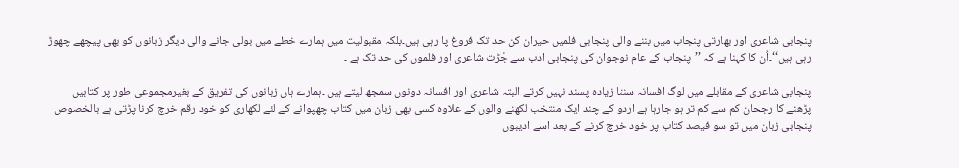پنجابی شاعری اور بھارتی پنجاب میں بننے والی پنجابی فلمیں حیران کن حد تک فروغ پا رہی ہیں۔بلکہ مقبولیت میں ہمارے خطے میں بولی جانے والی دیگر زبانوں کو بھی پیچھے چھوڑ رہی ہیں‘‘۔اُن کا کہنا ہے کہ ’’پنجاب کے عام نوجوان کی پنجابی ادب سے جْڑت شاعری اور فلموں کی حد تک ہے ۔

پنجابی شاعری کے مقابلے میں لوگ افسانہ سننا زیادہ پسند نہیں کرتے البتہ شاعری اور افسانہ دونوں سمجھ لیتے ہیں ۔ہمارے ہاں زبانوں کی تفریق کے بغیرمجموعی طور پر کتابیں پڑھنے کا رجحان کم سے کم تر ہو جارہا ہے اردو کے چند ایک منتخب لکھنے والوں کے علاوہ کسی بھی زبان میں کتاب چھپوانے کے لئے لکھاری کو خود رقم خرچ کرنا پڑتی ہے بالخصوص پنجابی زبان میں تو سو فیصد کتاب پر خود خرچ کرنے کے بعد اسے ادیبوں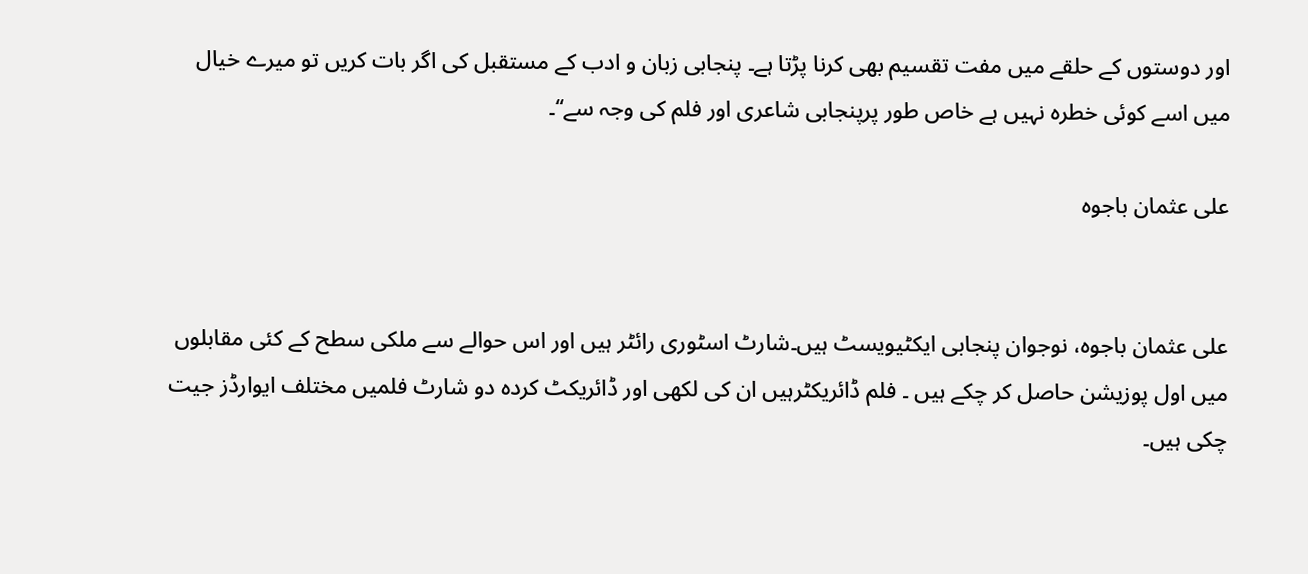اور دوستوں کے حلقے میں مفت تقسیم بھی کرنا پڑتا ہے۔ پنجابی زبان و ادب کے مستقبل کی اگر بات کریں تو میرے خیال میں اسے کوئی خطرہ نہیں ہے خاص طور پرپنجابی شاعری اور فلم کی وجہ سے‘‘۔

علی عثمان باجوہ


علی عثمان باجوہ، نوجوان پنجابی ایکٹیویسٹ ہیں۔شارٹ اسٹوری رائٹر ہیں اور اس حوالے سے ملکی سطح کے کئی مقابلوں میں اول پوزیشن حاصل کر چکے ہیں ۔ فلم ڈائریکٹرہیں ان کی لکھی اور ڈائریکٹ کردہ دو شارٹ فلمیں مختلف ایوارڈز جیت چکی ہیں۔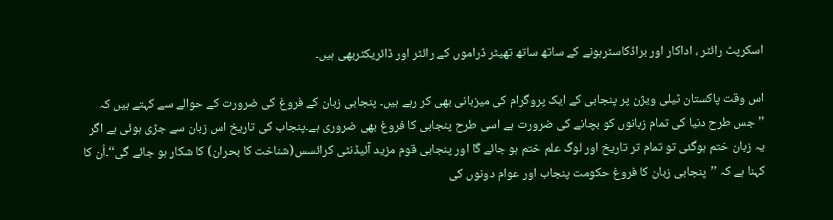اسکرپٹ رائٹر ، اداکار اور براڈکاسٹرہونے کے ساتھ ساتھ تھیٹر ڈراموں کے رائٹر اور ڈائریکٹربھی ہیں۔

اس وقت پاکستان ٹیلی ویژن پر پنجابی کے ایک پروگرام کی میزبانی بھی کر رہے ہیں۔ پنجابی زبان کے فروغ کی ضرورت کے حوالے سے کہتے ہیں کہ ’’جس طرح دنیا کی تمام زبانوں کو بچانے کی ضرورت ہے اسی طرح پنجابی کا فروغ بھی ضروری ہے۔پنجاب کی تاریخ اس زبان سے جڑی ہوئی ہے اگر یہ زبان ختم ہوگئی تو تمام تر تاریخ اور لوگ علم ختم ہو جائے گا اور پنجابی قوم مزید آئیڈنٹی کرائسس(شناخت کا بحران) کا شکار ہو جائے گی‘‘۔اُن کا کہنا ہے کہ ’’پنجابی زبان کا فروغ حکومت پنجاب اور عوام دونوں کی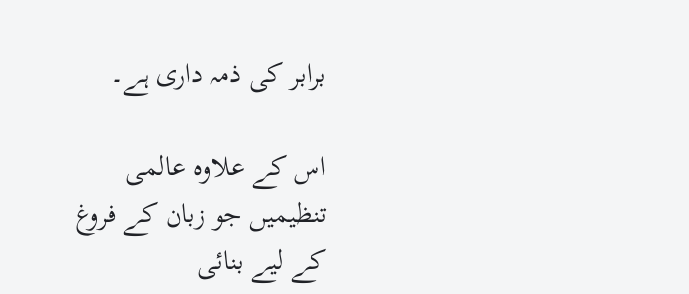برابر کی ذمہ داری ہے۔

اس کے علاوہ عالمی تنظیمیں جو زبان کے فروغ کے لیے بنائی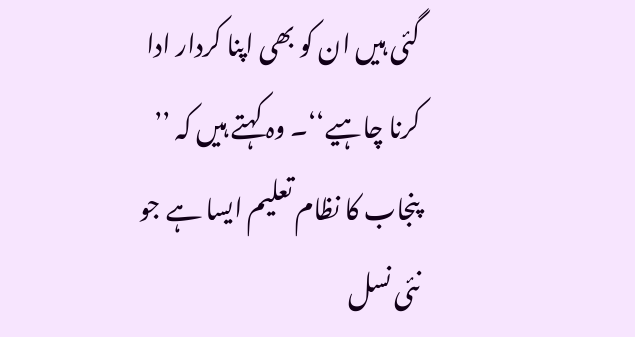گئی ہیں ان کو بھی اپنا کردار ادا کرنا چاہیے‘‘۔ وہ کہتے ہیں کہ ’’ پنجاب کا نظام تعلیم ایسا ہے جو نئی نسل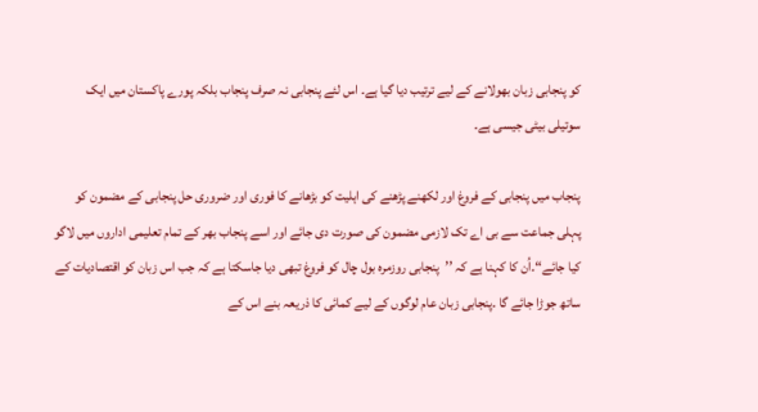کو پنجابی زبان بھولانے کے لیے ترتیب دیا گیا ہے۔ اس لئے پنجابی نہ صرف پنجاب بلکہ پورے پاکستان میں ایک سوتیلی بیٹی جیسی ہے۔

پنجاب میں پنجابی کے فروغ اور لکھنے پڑھنے کی اہلیت کو بڑھانے کا فوری اور ضروری حل پنجابی کے مضمون کو پہلی جماعت سے بی اے تک لازمی مضمون کی صورت دی جائے اور اسے پنجاب بھر کے تمام تعلیمی اداروں میں لاگو کیا جائے‘‘۔اُن کا کہنا ہے کہ ’’پنجابی روزمرہ بول چال کو فروغ تبھی دیا جاسکتا ہے کہ جب اس زبان کو اقتصادیات کے ساتھ جوڑا جائے گا ۔پنجابی زبان عام لوگوں کے لیے کمائی کا ذریعہ بنے اس کے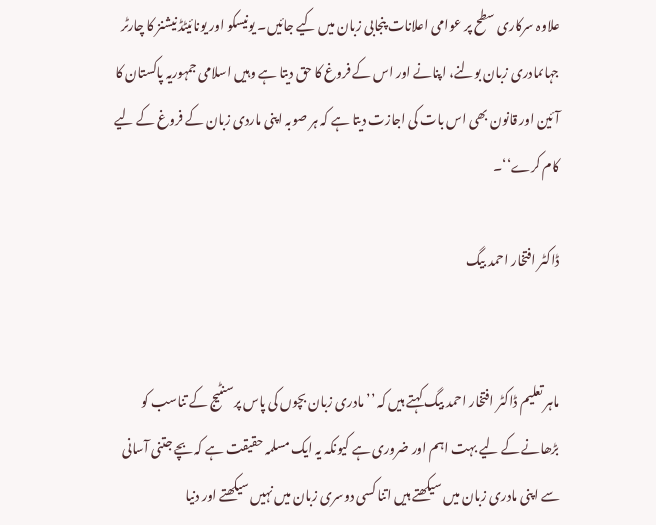علاوہ سرکاری سطح پر عوامی اعلانات پنجابی زبان میں کیے جائیں۔ یونیسکو اور یونائیٹڈ نیشنز کا چارٹر جہاںمادری زبان بولنے، اپنانے اور اس کے فروغ کا حق دیتا ہے وہیں اسلامی جمہوریہ پاکستان کا آئین اور قانون بھی اس بات کی اجازت دیتا ہے کہ ہر صوبہ اپنی ماردی زبان کے فروغ کے لیے کام کرے‘‘۔

ڈاکٹر افتخار احمد بیگ


ماہر تعلیم ڈاکٹر افتخار احمد بیگ کہتے ہیں کہ ’’ مادری زبان بچوں کی پاس پرسنٹیج کے تناسب کو بڑھانے کے لیے بہت اہم اور ضروری ہے کیونکہ یہ ایک مسلمہ حقیقت ہے کہ بچے جتنی آسانی سے اپنی مادری زبان میں سیکھتے ہیں اتنا کسی دوسری زبان میں نہیں سیکھتے اور دنیا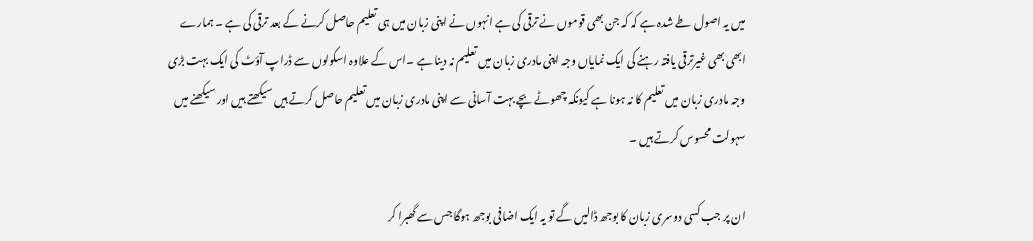میں یہ اصول طے شدہ ہے کہ کہ جن بھی قوموں نے ترقی کی ہے انہوں نے اپنی زبان میں ہی تعلیم حاصل کرنے کے بعد ترقی کی ہے ۔ ہمارے ابھی بھی غیرترقی یافتہ رہنے کی ایک نمایاں وجہ اپنی مادری زبان میں تعلیم نہ دینا ہے ۔اس کے علاوہ اسکولوں سے ڈراپ آؤٹ کی ایک بہت بڑی وجہ مادری زبان میں تعلیم کا نہ ہونا ہے کیونکہ چھوٹے بچے بہت آسانی سے اپنی مادری زبان میں تعلیم حاصل کرتے ہیں سیکھتے ہیں اور سیکھنے میں سہولت محسوس کرتے ہیں ۔

ان پر جب کسی دوسری زبان کا بوجھ ڈالیں گے تو یہ ایک اضافی بوجھ ہوگا جس سے گھبرا کر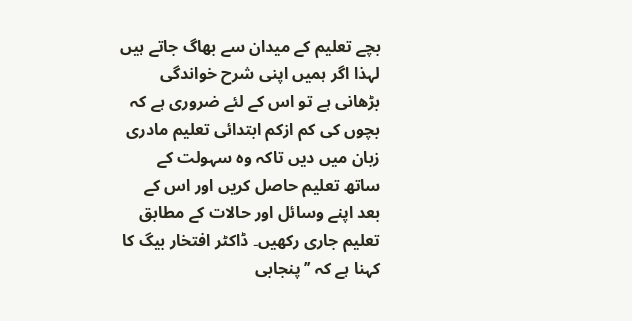بچے تعلیم کے میدان سے بھاگ جاتے ہیں لہذا اگر ہمیں اپنی شرح خواندگی بڑھانی ہے تو اس کے لئے ضروری ہے کہ بچوں کی کم ازکم ابتدائی تعلیم مادری زبان میں دیں تاکہ وہ سہولت کے ساتھ تعلیم حاصل کریں اور اس کے بعد اپنے وسائل اور حالات کے مطابق تعلیم جاری رکھیں۔ ڈاکٹر افتخار بیگ کا کہنا ہے کہ ’’ پنجابی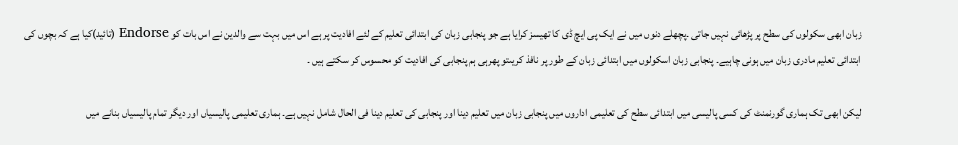زبان ابھی سکولوں کی سطح پر پڑھائی نہیں جاتی ۔پچھلے دنوں میں نے ایک پی ایچ ڈی کا تھیسز کرایا ہے جو پنجابی زبان کی ابتدائی تعلیم کے لئے افادیت پر ہے اس میں بہت سے والدین نے اس بات کو Endorse (تائید)کیا ہے کہ بچوں کی ابتدائی تعلیم مادری زبان میں ہونی چاہیے۔ پنجابی زبان اسکولوں میں ابتدائی زبان کے طور پر نافذ کریںتو پھرہی ہم پنجابی کی افادیت کو محسوس کر سکتے ہیں ۔

لیکن ابھی تک ہماری گورنمنٹ کی کسی پالیسی میں ابتدائی سطح کی تعلیمی اداروں میں پنجابی زبان میں تعلیم دینا اور پنجابی کی تعلیم دینا فی الحال شامل نہیں ہے۔ ہماری تعلیمی پالیسیاں اور دیگر تمام پالیسیاں بنانے میں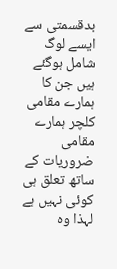بدقسمتی سے ایسے لوگ شامل ہوگئے ہیں جن کا ہمارے مقامی کلچر ہمارے مقامی ضروریات کے ساتھ تعلق ہی کوئی نہیں ہے لہذا وہ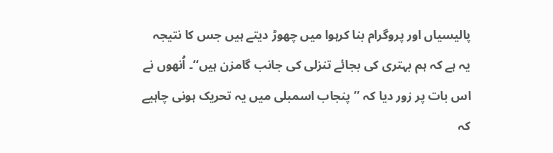پالیسیاں اور پروگرام بنا کرہوا میں چھوڑ دیتے ہیں جس کا نتیجہ یہ ہے کہ ہم بہتری کی بجائے تنزلی کی جانب گامزن ہیں‘‘۔ اُنھوں نے اس بات پر زور دیا کہ ’’پنجاب اسمبلی میں یہ تحریک ہونی چاہیے کہ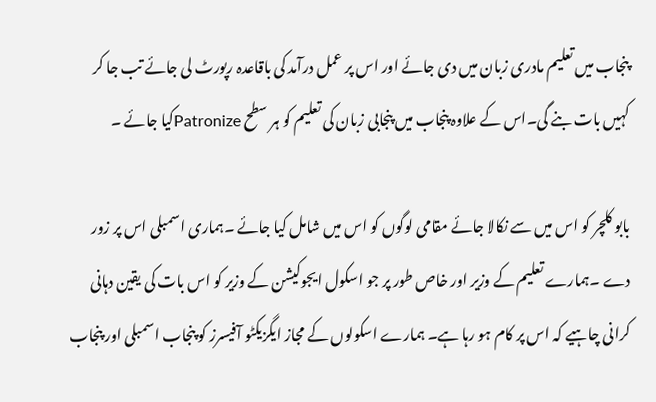پنجاب میں تعلیم مادری زبان میں دی جائے اور اس پر عمل درآمد کی باقاعدہ رپورٹ لی جائے تب جا کر کہیں بات بنے گی۔اس کے علاوہ پنجاب میں پنجابی زبان کی تعلیم کو ہر سطح Patronizeکیا جائے ۔

بابو کلچر کو اس میں سے نکالا جائے مقامی لوگوں کو اس میں شامل کیا جائے ۔ہماری اسمبلی اس پر زور دے ۔ہمارے تعلیم کے وزیر اور خاص طور پر جو اسکول ایجوکیشن کے وزیر کو اس بات کی یقین دہانی کرانی چاہیے کہ اس پر کام ہو رہا ہے۔ ہمارے اسکولوں کے مجاز ایگزیکٹو آفیسرز کو پنجاب اسمبلی اور پنجاب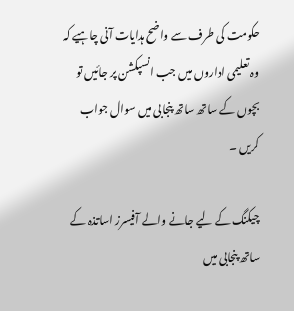حکومت کی طرف سے واضح ہدایات آنی چاہیے کہ وہ تعلیمی اداروں میں جب انسپکشن پر جائیں تو بچوں کے ساتھ ساتھ پنجابی میں سوال جواب کریں ۔

چیکنگ کے لیے جانے والے آفیسرز اساتذہ کے ساتھ پنجابی میں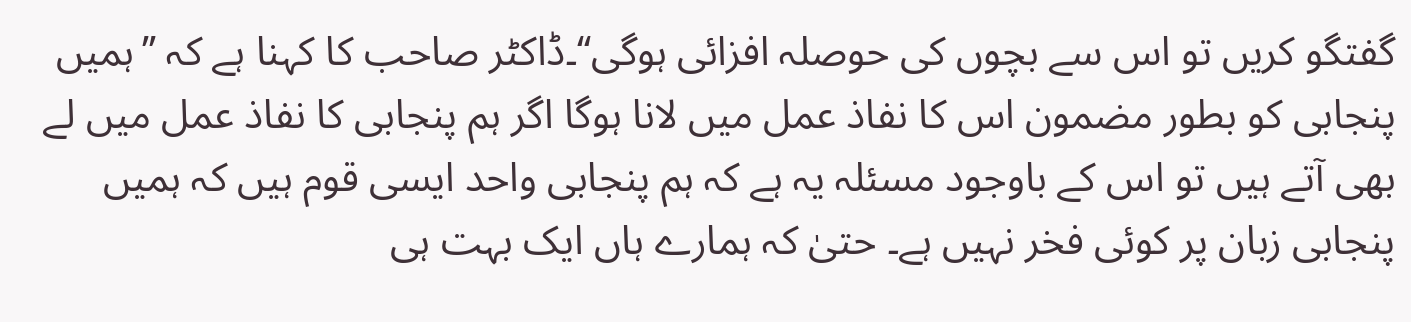گفتگو کریں تو اس سے بچوں کی حوصلہ افزائی ہوگی‘‘۔ڈاکٹر صاحب کا کہنا ہے کہ ’’ہمیں پنجابی کو بطور مضمون اس کا نفاذ عمل میں لانا ہوگا اگر ہم پنجابی کا نفاذ عمل میں لے بھی آتے ہیں تو اس کے باوجود مسئلہ یہ ہے کہ ہم پنجابی واحد ایسی قوم ہیں کہ ہمیں پنجابی زبان پر کوئی فخر نہیں ہے۔ حتیٰ کہ ہمارے ہاں ایک بہت ہی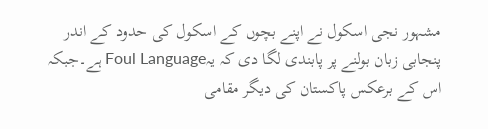مشہور نجی اسکول نے اپنے بچوں کے اسکول کی حدود کے اندر پنجابی زبان بولنے پر پابندی لگا دی کہ یہFoul Language ہے۔جبکہ اس کے برعکس پاکستان کی دیگر مقامی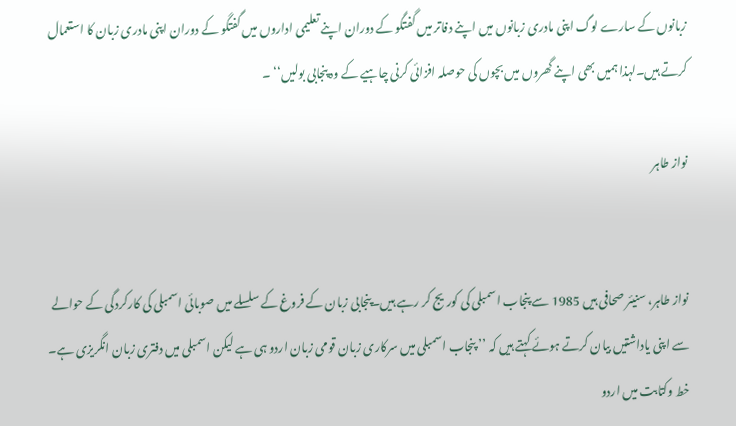زبانوں کے سارے لوگ اپنی مادری زبانوں میں اپنے دفاتر میں گفتگو کے دوران اپنے تعلیمی اداروں میں گفتگو کے دوران اپنی مادری زبان کا استعمال کرتے ہیں۔لہذا ہمیں بھی اپنے گھروں میں بچوں کی حوصلہ افزائی کرنی چاہیے کے وہ پنجابی بولیں‘‘ ۔

نواز طاہر


نواز طاہر، سنیئر صحافی ہیں 1985 سے پنجاب اسمبلی کی کوریج کر رہے ہیں۔پنجابی زبان کے فروغ کے سلسلے میں صوبائی اسمبلی کی کارکردگی کے حوالے سے اپنی یاداشتیں بیان کرتے ہوئے کہتے ہیں کہ ’’ پنجاب اسمبلی میں سرکاری زبان قومی زبان اردو ہی ہے لیکن اسمبلی میں دفتری زبان انگریزی ہے۔ خط وکتابت میں اردو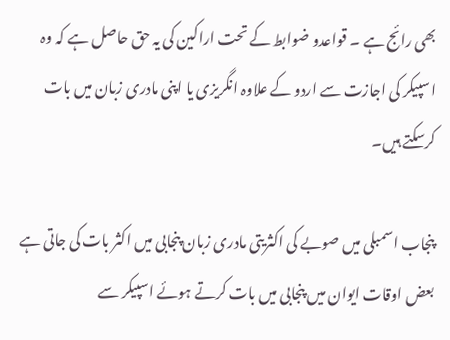بھی رائج ہے ۔ قواعدو ضوابط کے تحت اراکین کی یہ حق حاصل ہے کہ وہ اسپیکر کی اجازت سے اردو کے علاوہ انگریزی یا اپنی مادری زبان میں بات کرسکتے ہیں۔

پنجاب اسمبلی میں صوبے کی اکثریتی مادری زبان پنجابی میں اکثر بات کی جاتی ہے بعض اوقات ایوان میں پنجابی میں بات کرتے ہوئے اسپیکر سے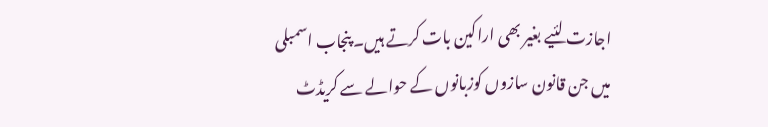اجازت لئیے بغیر بھی اراکین بات کرتے ہیں۔ پنجاب اسمبلی میں جن قانون سازوں کوزبانوں کے حوالے سے کریڈٹ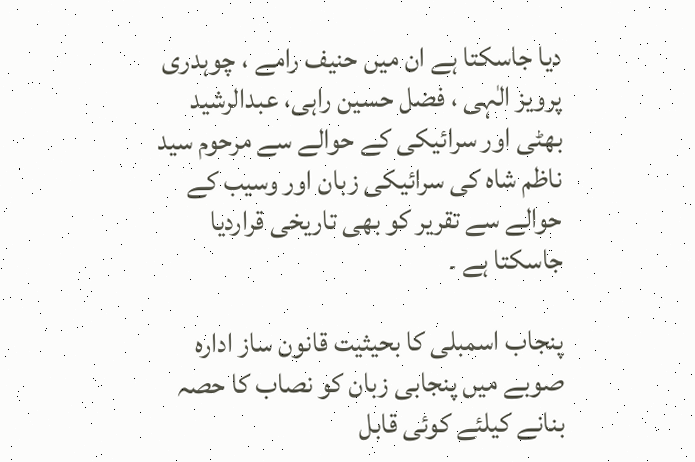دیا جاسکتا ہے ان میں حنیف رامے ، چوہدری پرویز الٰہی ، فضل حسین راہی، عبدالرشید بھٹی اور سرائیکی کے حوالے سے مرحوم سید ناظم شاہ کی سرائیکی زبان اور وسیب کے حوالے سے تقریر کو بھی تاریخی قراردیا جاسکتا ہے ۔

پنجاب اسمبلی کا بحیثیت قانون ساز ادارہ صوبے میں پنجابی زبان کو نصاب کا حصہ بنانے کیلئے کوئی قابل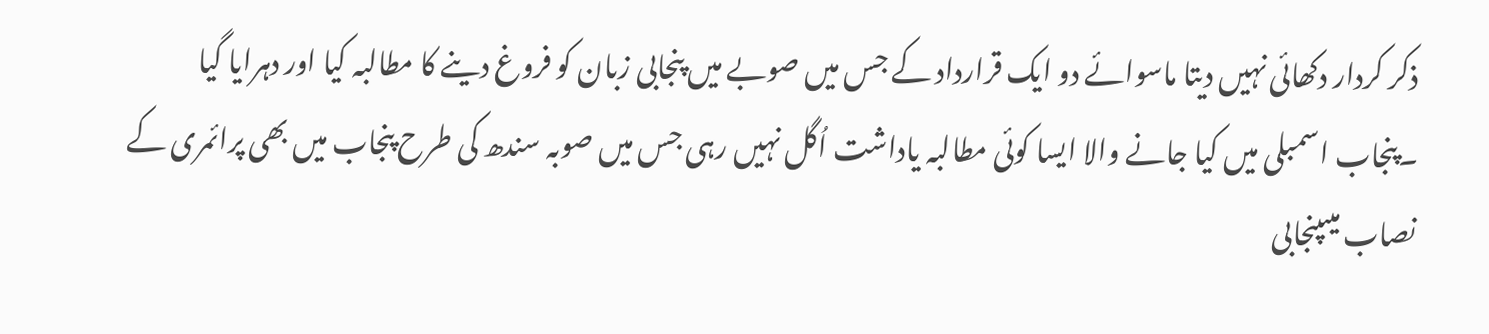ذکر کردار دکھائی نہیں دیتا ماسوائے دو ایک قرارداد کے جس میں صوبے میں پنجابی زبان کو فروغ دینے کا مطالبہ کیا اور دہرایا گیا ۔پنجاب اسمبلی میں کیا جانے والا ایسا کوئی مطالبہ یاداشت اُگل نہیں رہی جس میں صوبہ سندھ کی طرح پنجاب میں بھی پرائمری کے نصاب میںپنجابی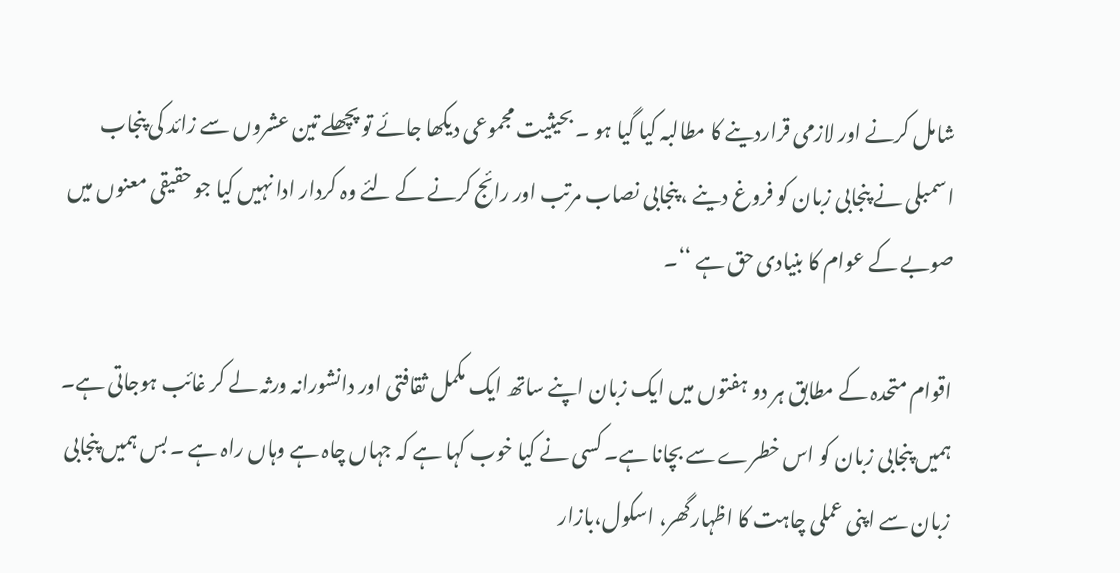شامل کرنے اور لازمی قراردینے کا مطالبہ کیا گیا ہو ۔ بحیثیت مجموعی دیکھا جائے تو پچھلے تین عشروں سے زائد کی پنجاب اسمبلی نے پنجابی زبان کو فروغ دینے ، پنجابی نصاب مرتب اور رائج کرنے کے لئے وہ کردار ادا نہیں کیا جو حقیقی معنوں میں صوبے کے عوام کا بنیادی حق ہے ‘‘۔

اقوام متحدہ کے مطابق ہر دو ہفتوں میں ایک زبان اپنے ساتھ ایک مکمل ثقافتی اور دانشورانہ ورثہ لے کر غائب ہوجاتی ہے۔ ہمیں پنجابی زبان کو اس خطرے سے بچانا ہے۔ کسی نے کیا خوب کہا ہے کہ جہاں چاہ ہے وہاں راہ ہے ۔ بس ہمیں پنجابی زبان سے اپنی عملی چاہت کا اظہارگھر، اسکول،بازار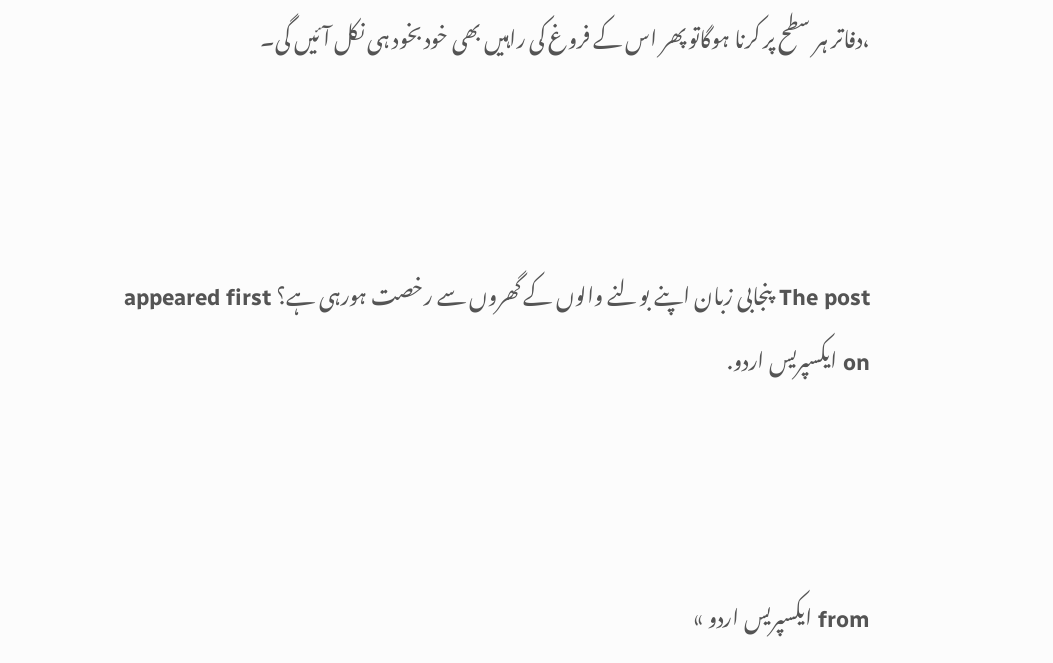،دفاتر ہر سطح پر کرنا ہوگاتو پھر اس کے فروغ کی راہیں بھی خود بخود ہی نکل آئیں گی۔



The post پنجابی زبان اپنے بولنے والوں کے گھروں سے رخصت ہورہی ہے؟ appeared first on ایکسپریس اردو.



from ایکسپریس اردو »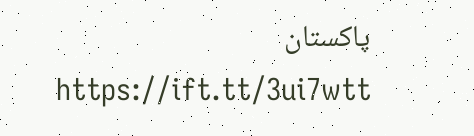پاکستان https://ift.tt/3ui7wtt